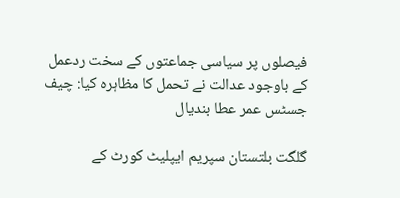فیصلوں پر سیاسی جماعتوں کے سخت ردعمل کے باوجود عدالت نے تحمل کا مظاہرہ کیا: چیف جسٹس عمر عطا بندیال

گلگت بلتستان سپریم ایپلیٹ کورٹ کے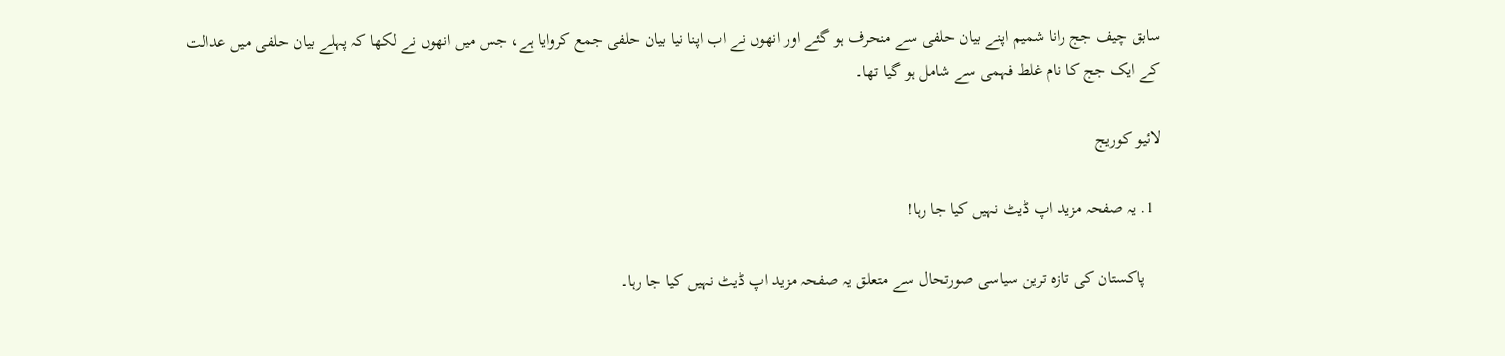سابق چیف جج رانا شمیم اپنے بیان حلفی سے منحرف ہو گئے اور انھوں نے اب اپنا نیا بیان حلفی جمع کروایا ہے، جس میں انھوں نے لکھا کہ پہلے بیان حلفی میں عدالت کے ایک جج کا نام غلط فہمی سے شامل ہو گیا تھا۔

لائیو کوریج

  1. یہ صفحہ مزید اپ ڈیٹ نہیں کیا جا رہا!

    پاکستان کی تازہ ترین سیاسی صورتحال سے متعلق یہ صفحہ مزید اپ ڈیٹ نہیں کیا جا رہا۔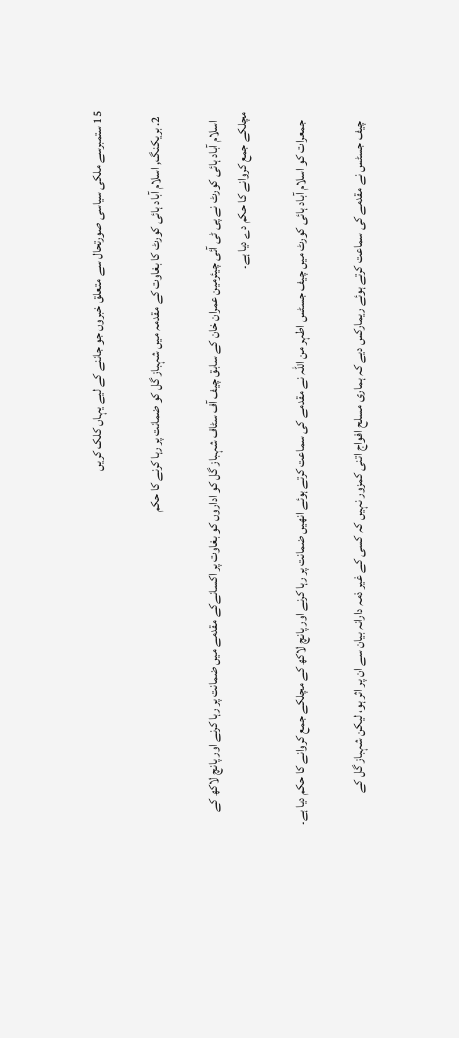15 ستمبرسے ملکی سیاسی صورتحال سے متعلق خبروں جو جاننے کے لیے یہاں کلک کریں

  2. بریکنگ, اسلام آباد ہائی کورٹ کا بغاوت کے مقدمہ میں شہباز گل کو ضمانت پر رہا کرنے کا حکم

    اسلام آباد ہائی کورٹ نے پی ٹی آئی چیئرمین عمران خان کے سابق چیف آف سٹاف شہباز گل کو اداروں کو بغاوت پر اکسانےکے مقدمے میں ضمانت پر رہا کرنے اور پانچ لاکھ کے مچلکے جمع کروانے کا حکم دے دیا ہے۔

    جمعرات کو اسلام آباد ہائی کورٹ میں چیف جسٹس اطہر من اللہ نے مقدمے کی سماعت کرتے ہوئے انھیں ضمانت پر رہا کرنے اور پانچ لاکھ کے مچلکے جمع کروانے کا حکم دیا ہے۔

    چیف جسٹس نے مقدمے کی سماعت کرتے ہوئے ریمارکس دیے کہ ہماری مسلح افواج اتنی کمزور نہیں کہ کسی کے غیر ذمہ دارانہ بیان سے ان پر اثر ہو، لیکن شہباز گل کے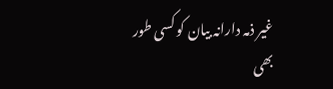غیر ذمہ دارانہ بیان کو کسی طور بھی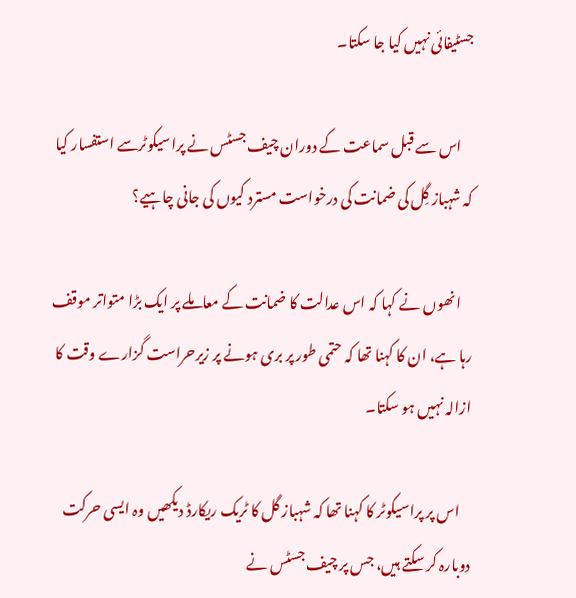جسٹیفائی نہیں کیا جا سکتا۔

    اس سے قبل سماعت کے دوران چیف جسٹس نے پراسیکوٹرسے استفسار کیا کہ شہباز گِل کی ضمانت کی درخواست مسترد کیوں کی جانی چاہیے؟

    انھوں نے کہا کہ اس عدالت کا ضمانت کے معاملے پر ایک بڑا متواتر موقف رہا ہے، ان کا کہنا تھا کہ حتمی طور پر بری ہونے پر زیرحراست گزارے وقت کا ازالہ نہیں ہو سکتا۔

    اس پر پراسیکوٹر کا کہنا تھا کہ شہباز گل کا ٹریک ریکارڈ دیکھیں وہ ایسی حرکت دوبارہ کر سکتے ہیں، جس پر چیف جسٹس نے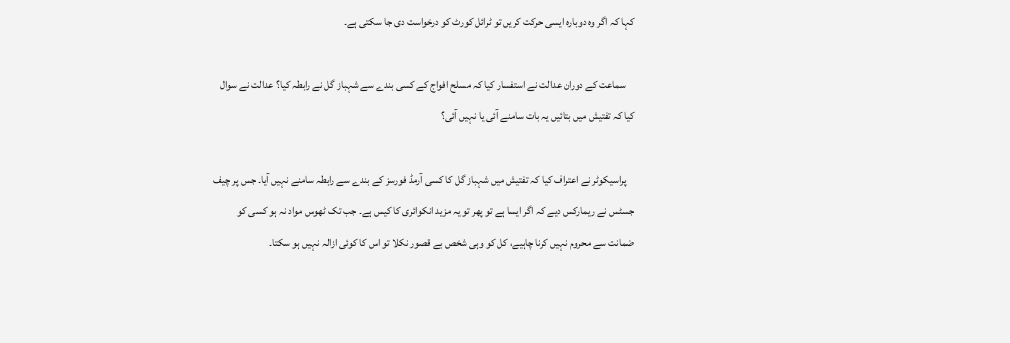کہا کہ اگر وہ دوبارہ ایسی حرکت کریں تو ٹرائل کورٹ کو درخواست دی جا سکتی ہے۔

    سماعت کے دوران عدالت نے استفسار کیا کہ مسلح افواج کے کسی بندے سے شہباز گل نے رابطہ کیا؟ عدالت نے سوال کیا کہ تفتیش میں بتائیں یہ بات سامنے آئی یا نہیں آئی؟

    پراسیکوٹر نے اعتراف کیا کہ تفتیش میں شہباز گل کا کسی آرمڈ فورسز کے بندے سے رابطہ سامنے نہیں آیا۔ جس پر چیف جسٹس نے ریمارکس دیے کہ اگر ایسا ہے تو پھر تو یہ مزید انکوائری کا کیس ہے۔ جب تک ٹھوس مواد نہ ہو کسی کو ضمانت سے محروم نہیں کرنا چاہیے، کل کو وہی شخص بے قصور نکلا تو اس کا کوئی ازالہ نہیں ہو سکتا۔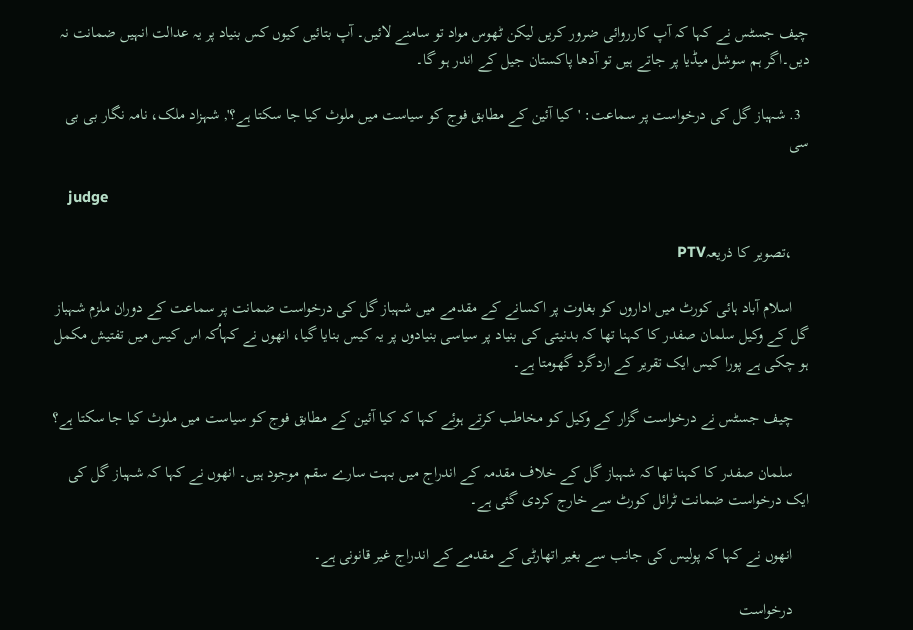چیف جسٹس نے کہا کہ آپ کارروائی ضرور کریں لیکن ٹھوس مواد تو سامنے لائیں۔ آپ بتائیں کیوں کس بنیاد پر یہ عدالت انہیں ضمانت نہ دیں۔اگر ہم سوشل میڈیا پر جاتے ہیں تو آدھا پاکستان جیل کے اندر ہو گا۔

  3. شہباز گل کی درخواست پر سماعت: 'کیا آئین کے مطابق فوج کو سیاست میں ملوث کیا جا سکتا ہے؟', شہزاد ملک، نامہ نگار بی بی سی

    judge

    ،تصویر کا ذریعہPTV

    اسلام آباد ہائی کورٹ میں اداروں کو بغاوت پر اکسانے کے مقدمے میں شہباز گل کی درخواست ضمانت پر سماعت کے دوران ملزم شہباز گل کے وکیل سلمان صفدر کا کہنا تھا کہ بدنیتی کی بنیاد پر سیاسی بنیادوں پر یہ کیس بنایا گیا، انھوں نے کہاُکہ اس کیس میں تفتیش مکمل ہو چکی ہے پورا کیس ایک تقریر کے اردگرد گھومتا ہے۔

    چیف جسٹس نے درخواست گزار کے وکیل کو مخاطب کرتے ہوئے کہا کہ کیا آئین کے مطابق فوج کو سیاست میں ملوث کیا جا سکتا ہے؟

    سلمان صفدر کا کہنا تھا کہ شہباز گل کے خلاف مقدمہ کے اندراج میں بہت سارے سقم موجود ہیں۔ انھوں نے کہا کہ شہباز گل کی ایک درخواست ضمانت ٹرائل کورٹ سے خارج کردی گئی ہے۔

    انھوں نے کہا کہ پولیس کی جانب سے بغیر اتھارٹی کے مقدمے کے اندراج غیر قانونی ہے۔

    درخواست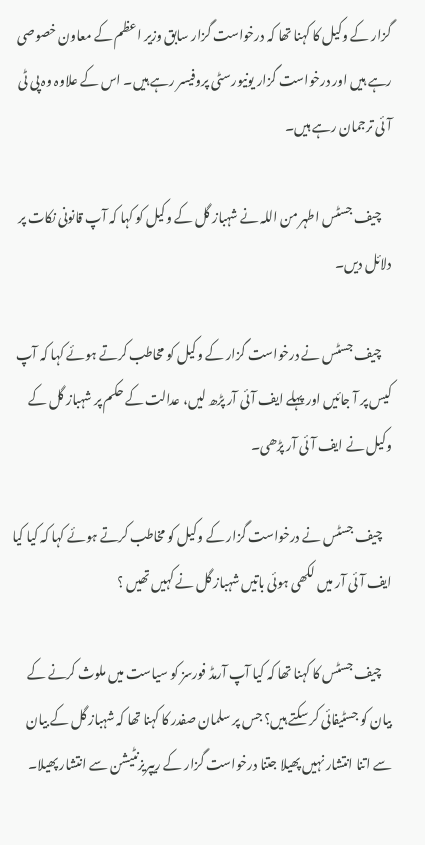گزار کے وکیل کا کہنا تھا کہ درخواست گزار سابق وزیر اعظم کے معاون خصوصی رہے ہیں اور درخواست گزار یونیورسٹی پروفیسر رہے ہیں۔ اس کے علاوہ وہ پی ٹی آئی ترجمان رہے ہیں۔

    چیف جسٹس اطہر من اللہ نے شہباز گل کے وکیل کو کہا کہ آپ قانونی نکات پر دلائل دیں۔

    چیف جسٹس نے درخواست گزار کے وکیل کو مخاطب کرتے ہوئے کہا کہ آپ کیس پر آ جائیں اور پہلے ایف آئی آر پڑھ لیں، عدالت کے حکم پر شہباز گل کے وکیل نے ایف آئی آر پڑھی۔

    چیف جسٹس نے درخواست گزار کے وکیل کو مخاطب کرتے ہوئے کہا کہ کیا کیا ایف آئی آر میں لکھی ہوئی باتیں شہباز گل نے کہیں تھیں ؟

    چیف جسٹس کا کہنا تھا کہ کیا آپ آرمڈ فورسز کو سیاست میں ملوث کرنے کے بیان کو جسٹیفائی کر سکتے ہیں؟ جس پر سلمان صفدر کا کہنا تھا کہ شہباز گل کے بیان سے اتنا انتشار نہیں پھیلا جتنا درخواست گزار کے ریپریزنٹیشن سے انتشار پھیلا۔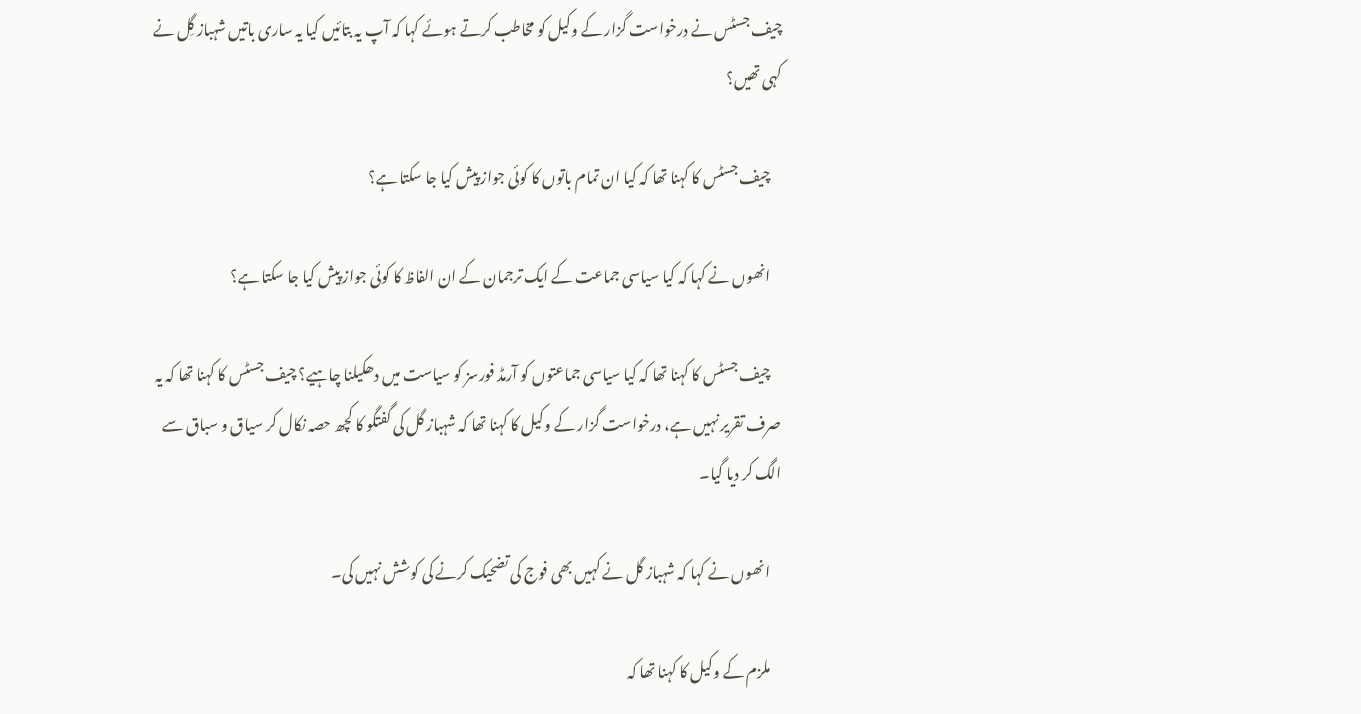چیف جسٹس نے درخواست گزار کے وکیل کو مخاطب کرتے ہوئے کہا کہ آپ یہ بتائیں کیا یہ ساری باتیں شہباز گِل نے کہی تھیں؟

    چیف جسٹس کا کہنا تھا کہ کیا ان تمام باتوں کا کوئی جواز پیش کیا جا سکتا ہے؟

    انھوں نے کہا کہ کیا سیاسی جماعت کے ایک ترجمان کے ان الفاظ کا کوئی جواز پیش کیا جا سکتا ہے؟

    چیف جسٹس کا کہنا تھا کہ کیا سیاسی جماعتوں کو آرمڈ فورسز کو سیاست میں دھکیلنا چاہیے؟ چیف جسٹس کا کہنا تھا کہ یہ صرف تقریر نہیں ہے، درخواست گزار کے وکیل کا کہنا تھا کہ شہباز گل کی گفتگو کا کچھ حصہ نکال کر سیاق و سباق سے الگ کر دیا گیا۔

    انھوں نے کہا کہ شہباز گل نے کہیں بھی فوج کی تضحیک کرنے کی کوشش نہیں کی۔

    ملزم کے وکیل کا کہنا تھا کہ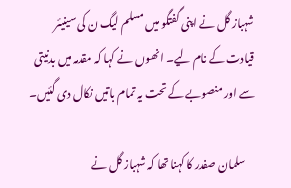شہباز گل نے اپنی گفتگو میں مسلم لیگ ن کی سینیئر قیادت کے نام لیے۔ انھوں نے کہا کہ مقدمہ میں بدنیتی سے اور منصوبے کے تحت یہ تمام باتیں نکال دی گئیں۔

    سلمان صفدر کا کہنا تھا کہ شہباز گل نے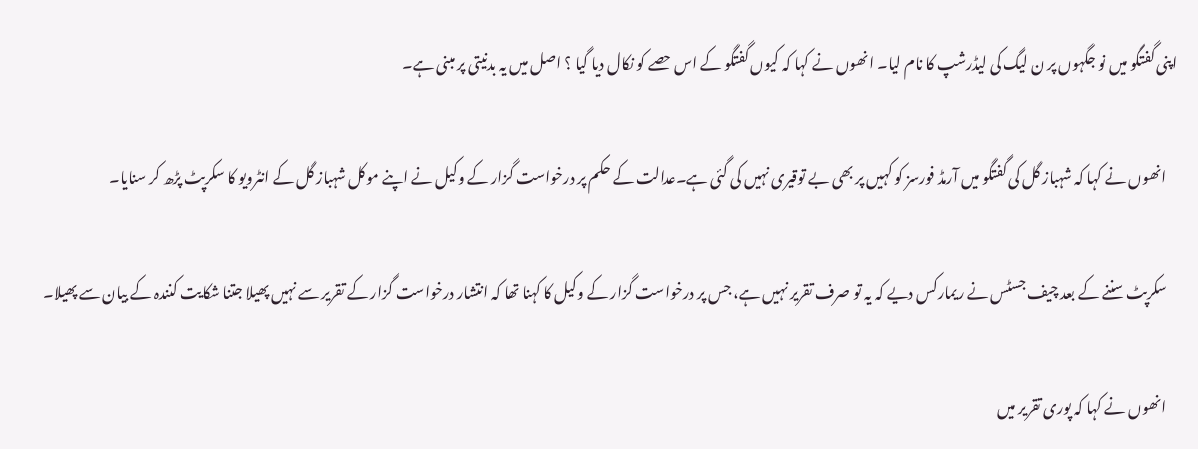اپنی گفتگو میں نو جگہوں پر ن لیگ کی لیڈرشپ کا نام لیا۔ انھوں نے کہا کہ کیوں گفتگو کے اس حصے کو نکال دیا گیا ؟ اصل میں یہ بدنیتی پر مبنی ہے۔

    انھوں نے کہا کہ شہباز گل کی گفتگو میں آرمڈ فورسز کو کہیں پر بھی بے توقیری نہیں کی گئی ہے۔عدالت کے حکم پر درخواست گزار کے وکیل نے اپنے موکل شہباز گل کے انٹرویو کا سکرپٹ پڑھ کر سنایا۔

    سکرپٹ سننے کے بعد چیف جسٹس نے ریمارکس دیے کہ یہ تو صرف تقریر نہیں ہے، جس پر درخواست گزار کے وکیل کا کہنا تھا کہ انتشار درخواست گزار کے تقریر سے نہیں پھیلا جتنا شکایت کنندہ کے بیان سے پھیلا۔

    انھوں نے کہا کہ پوری تقریر میں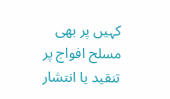کہیں پر بھی مسلح افواج پر تنقید یا انتشار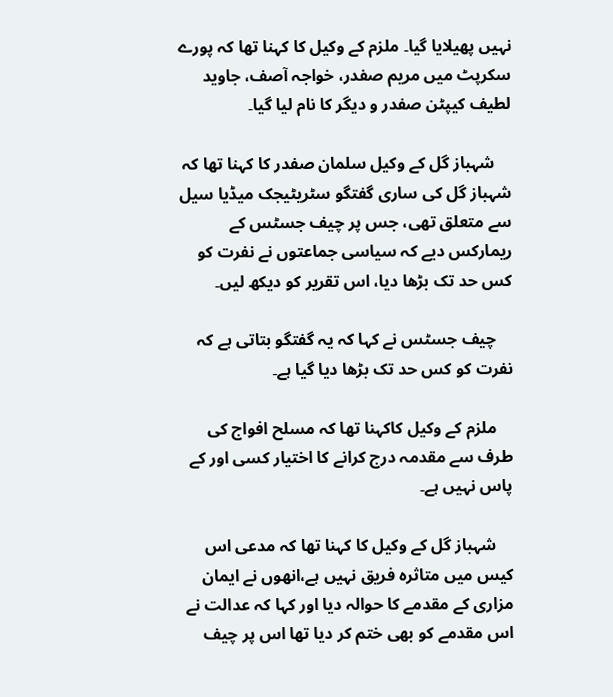نہیں پھیلایا گیا۔ ملزم کے وکیل کا کہنا تھا کہ پورے سکرپٹ میں مریم صفدر، خواجہ آصف، جاوید لطیف کیپٹن صفدر و دیگر کا نام لیا گیا۔

    شہباز گل کے وکیل سلمان صفدر کا کہنا تھا کہ شہباز گل کی ساری گفتگو سٹریٹیجک میڈیا سیل سے متعلق تھی، جس پر چیف جسٹس کے ریمارکس دیے کہ سیاسی جماعتوں نے نفرت کو کس حد تک بڑھا دیا، اس تقریر کو دیکھ لیں۔

    چیف جسٹس نے کہا کہ یہ گفتگو بتاتی ہے کہ نفرت کو کس حد تک بڑھا دیا گیا ہے۔

    ملزم کے وکیل کاکہنا تھا کہ مسلح افواج کی طرف سے مقدمہ درج کرانے کا اختیار کسی اور کے پاس نہیں ہے۔

    شہباز گل کے وکیل کا کہنا تھا کہ مدعی اس کیس میں متاثرہ فریق نہیں ہے،انھوں نے ایمان مزاری کے مقدمے کا حوالہ دیا اور کہا کہ عدالت نے اس مقدمے کو بھی ختم کر دیا تھا اس پر چیف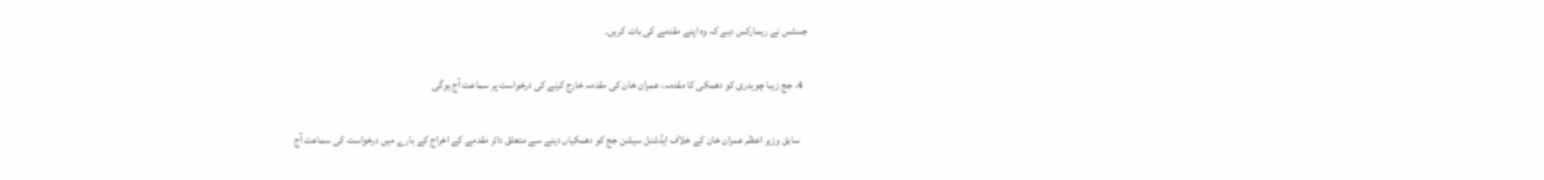جسٹس نے ریمارکس دیے کہ وہ اپنے مقدمے کی بات کریں۔

  4. جج زیبا چوہدری کو دھمکی کا مقدمہ، عمران خان کی مقدمہ خارج کرنے کی درخواست پر سماعت آج ہوگی

    سابق وزیر اعظم عمران خان کے خلاف ایڈشنل سیشن جج کو دھمکیاں دینے سے متعلق دائر مقدمے کے اخراج کے بارے میں درخواست کی سماعت آج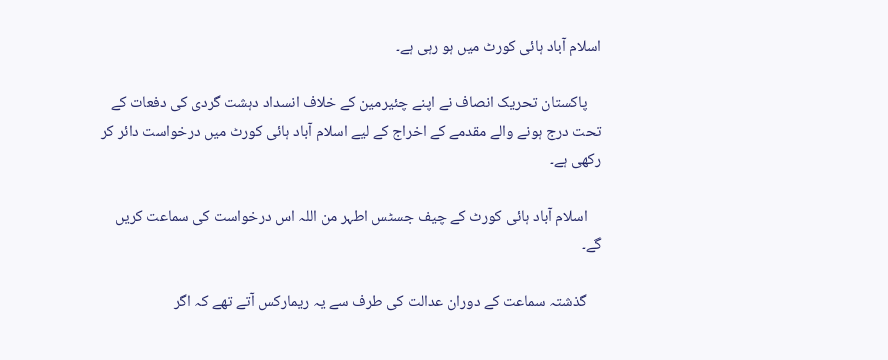اسلام آباد ہائی کورٹ میں ہو رہی ہے۔

    پاکستان تحریک انصاف نے اپنے چئیرمین کے خلاف انسداد دہشت گردی کی دفعات کے تحت درج ہونے والے مقدمے کے اخراج کے لیے اسلام آباد ہائی کورٹ میں درخواست دائر کر رکھی ہے۔

    اسلام آباد ہائی کورٹ کے چیف جسٹس اطہر من اللہ اس درخواست کی سماعت کریں گے۔

    گذشتہ سماعت کے دوران عدالت کی طرف سے یہ ریمارکس آتے تھے کہ اگر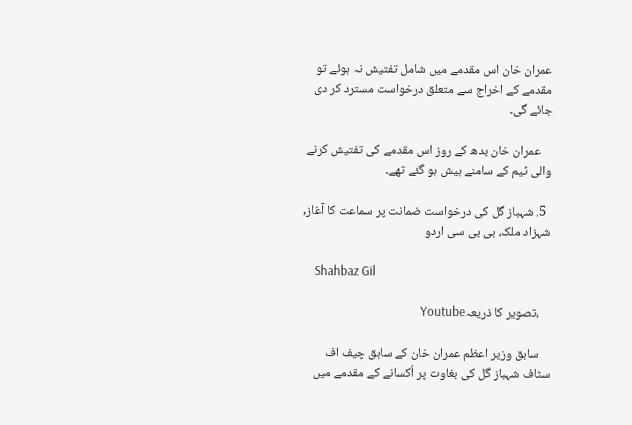عمران خان اس مقدمے میں شامل تفتیش نہ ہوئے تو مقدمے کے اخراج سے متعلق درخواست مسترد کر دی جائے گی۔

    عمران خان بدھ کے روز اس مقدمے کی تفتیش کرنے والی ٹیم کے سامنے ہیش ہو گئے تھے۔

  5. شہباز گل کی درخواست ضمانت پر سماعت کا آغاز, شہزاد ملک، بی بی سی اردو

    Shahbaz Gil

    ،تصویر کا ذریعہYoutube

    سابق وزیر اعظم عمران خان کے سابق چیف اف سٹاف شہباز گل کی بغاوت پر اُکسانے کے مقدمے میں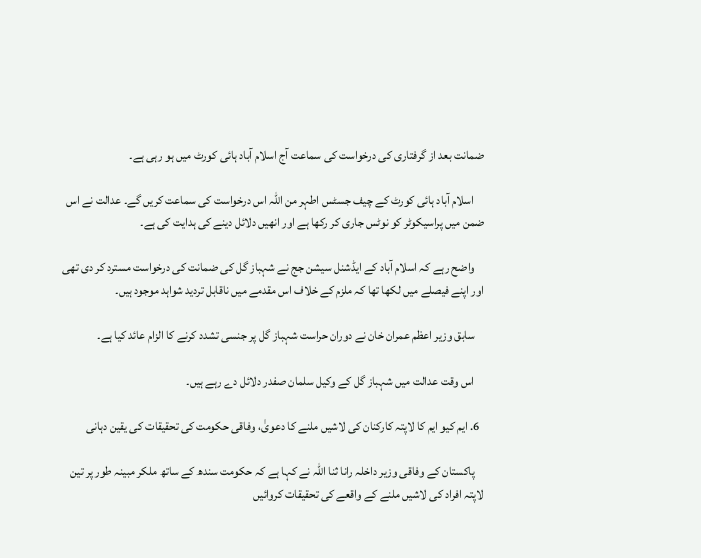ضمانت بعد از گرفتاری کی درخواست کی سماعت آج اسلام آباد ہائی کورٹ میں ہو رہی ہے۔

    اسلام آباد ہائی کورٹ کے چیف جسٹس اطہر من اللہ اس درخواست کی سماعت کریں گے۔ عدالت نے اس ضمن میں پراسیکوٹر کو نوٹس جاری کر رکھا ہے اور انھیں دلائل دینے کی ہدایت کی ہے۔

    واضح رہے کہ اسلام آباد کے ایڈشنل سیشن جج نے شہباز گل کی ضمانت کی درخواست مسترد کر دی تھی اور اپنے فیصلے میں لکھا تھا کہ ملزم کے خلاف اس مقدمے میں ناقابل تردید شواہد موجود ہیں۔

    سابق وزیر اعظم عمران خان نے دوران حراست شہباز گل پر جنسی تشدد کرنے کا الزام عائد کیا ہے۔

    اس وقت عدالت میں شہباز گل کے وکیل سلمان صفدر دلائل دے رہے ہیں۔

  6. ایم کیو ایم کا لاپتہ کارکنان کی لاشیں ملنے کا دعویٰ، وفاقی حکومت کی تحقیقات کی یقین دہانی

    پاکستان کے وفاقی وزیر داخلہ رانا ثنا اللہ نے کہا ہے کہ حکومت سندھ کے ساتھ ملکر مبینہ طور پر تین لاپتہ افراد کی لاشیں ملنے کے واقعے کی تحقیقات کروائیں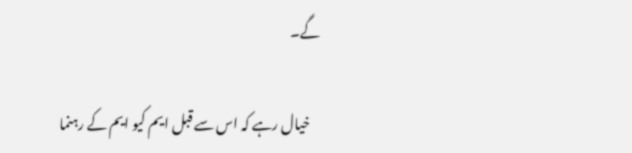گے۔

    خیال رہے کہ اس سے قبل ایم کیو ایم کے رہنما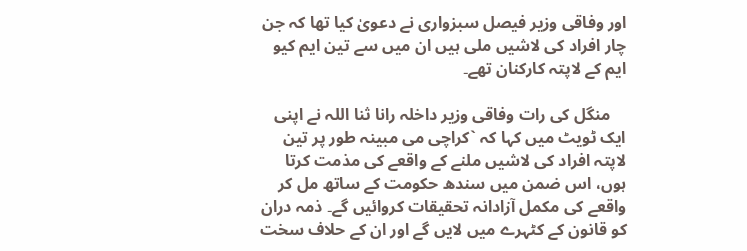اور وفاقی وزیر فیصل سبزواری نے دعویٰ کیا تھا کہ جن چار افراد کی لاشیں ملی ہیں ان میں سے تین ایم کیو ایم کے لاپتہ کارکنان تھے۔

    منگل کی رات وفاقی وزیر داخلہ رانا ثنا اللہ نے اپنی ایک ٹویٹ میں کہا کہ `کراچی می مبینہ طور پر تین لاپتہ افراد کی لاشیں ملنے کے واقعے کی مذمت کرتا ہوں، اس ضمن میں سندھ حکومت کے ساتھ مل کر واقعے کی مکمل آزادانہ تحقیقات کروائیں گے۔ ذمہ دران کو قانون کے کٹہرے میں لایں گے اور ان کے حلاف سخت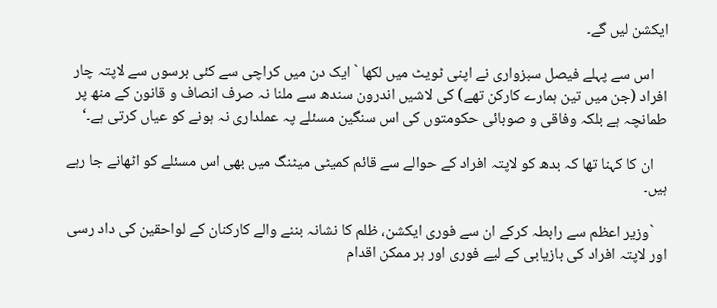ایکشن لیں گے۔

    اس سے پہلے فیصل سبزواری نے اپنی ٹویٹ میں لکھا ` ایک دن میں کراچی سے کئی برسوں سے لاپتہ چار افراد (جن میں تین ہمارے کارکن تھے) کی لاشیں اندرون سندھ سے ملنا نہ صرف انصاف و قانون کے منھ پر طمانچہ ہے بلکہ وفاقی و صوبائی حکومتوں کی اس سنگین مسئلے پہ عملداری نہ ہونے کو عیاں کرتی ہے۔‘

    ان کا کہنا تھا کہ بدھ کو لاپتہ افراد کے حوالے سے قائم کمیٹی میٹنگ میں بھی اس مسئلے کو اٹھانے جا رہے ہیں۔

    `وزیر اعظم سے رابطہ کرکے ان سے فوری ایکشن، ظلم کا نشانہ بننے والے کارکنان کے لواحقین کی داد رسی اور لاپتہ افراد کی بازیابی کے لیے فوری اور ہر ممکن اقدام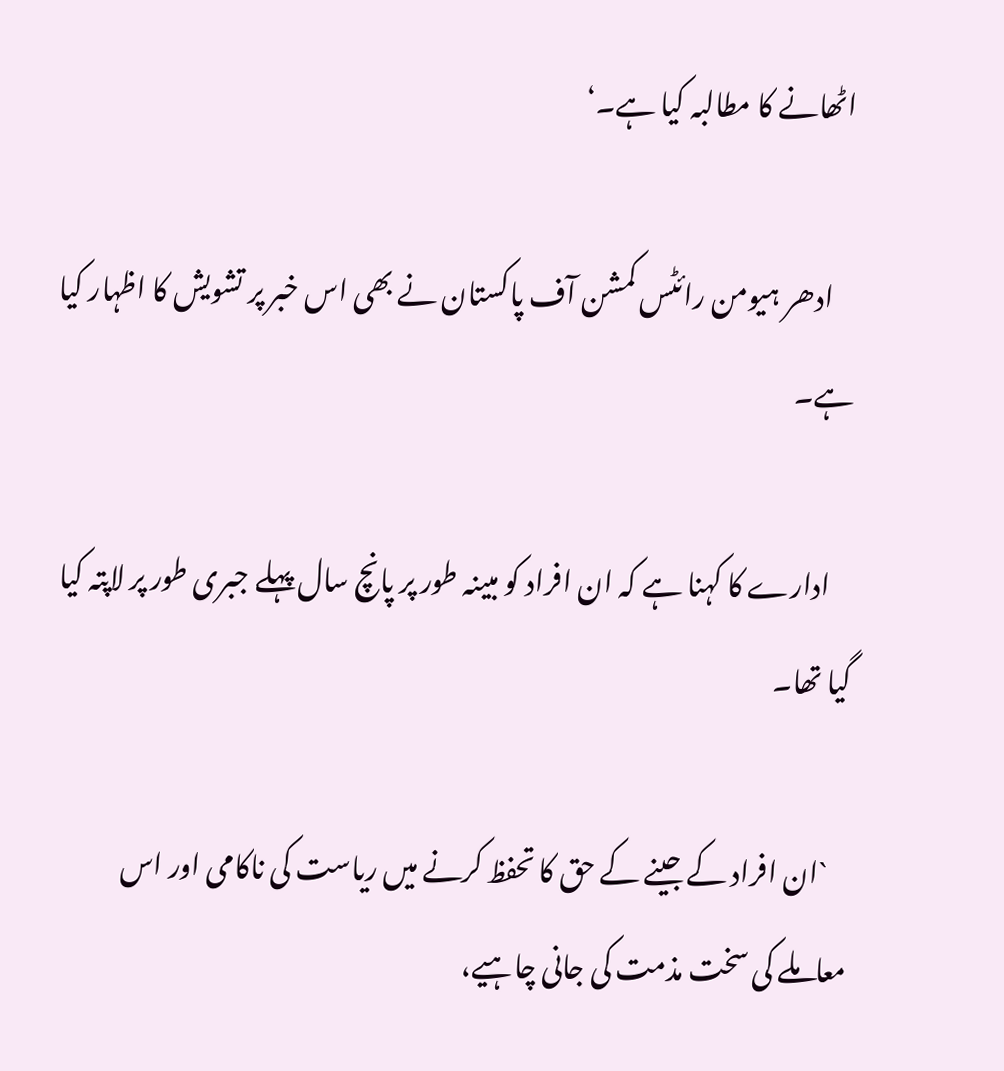اٹھانے کا مطالبہ کیا ہے۔‘

    ادھر ہیومن رائٹس کمشن آف پاکستان نے بھی اس خبر پر تشویش کا اظہار کیا ہے۔

    ادارے کا کہنا ہے کہ ان افراد کو مبینہ طور پر پانچ سال پہلے جبری طور پر لاپتہ کیا گیا تھا۔

    `ان افراد کے جینے کے حق کا تحفظ کرنے میں ریاست کی ناکامی اور اس معاملے کی سخت مذمت کی جانی چاہیے،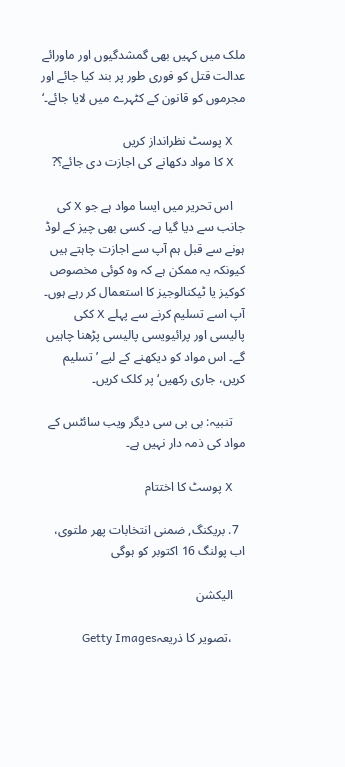ملک میں کہیں بھی گمشدگیوں اور ماورائے عدالت قتل کو فوری طور پر بند کیا جائے اور مجرموں کو قانون کے کٹہرے میں لایا جائے۔‘

    X پوسٹ نظرانداز کریں
    X کا مواد دکھانے کی اجازت دی جائے؟?

    اس تحریر میں ایسا مواد ہے جو X کی جانب سے دیا گیا ہے۔ کسی بھی چیز کے لوڈ ہونے سے قبل ہم آپ سے اجازت چاہتے ہیں کیونکہ یہ ممکن ہے کہ وہ کوئی مخصوص کوکیز یا ٹیکنالوجیز کا استعمال کر رہے ہوں۔ آپ اسے تسلیم کرنے سے پہلے X ککی پالیسی اور پرائیویسی پالیسی پڑھنا چاہیں گے۔ اس مواد کو دیکھنے کے لیے ’تسلیم کریں، جاری رکھیں‘ پر کلک کریں۔

    تنبیہ: بی بی سی دیگر ویب سائٹس کے مواد کی ذمہ دار نہیں ہے۔

    X پوسٹ کا اختتام

  7. بریکنگ, ضمنی انتخابات پھر ملتوی، اب پولنگ 16 اکتوبر کو ہوگی

    الیکشن

    ،تصویر کا ذریعہGetty Images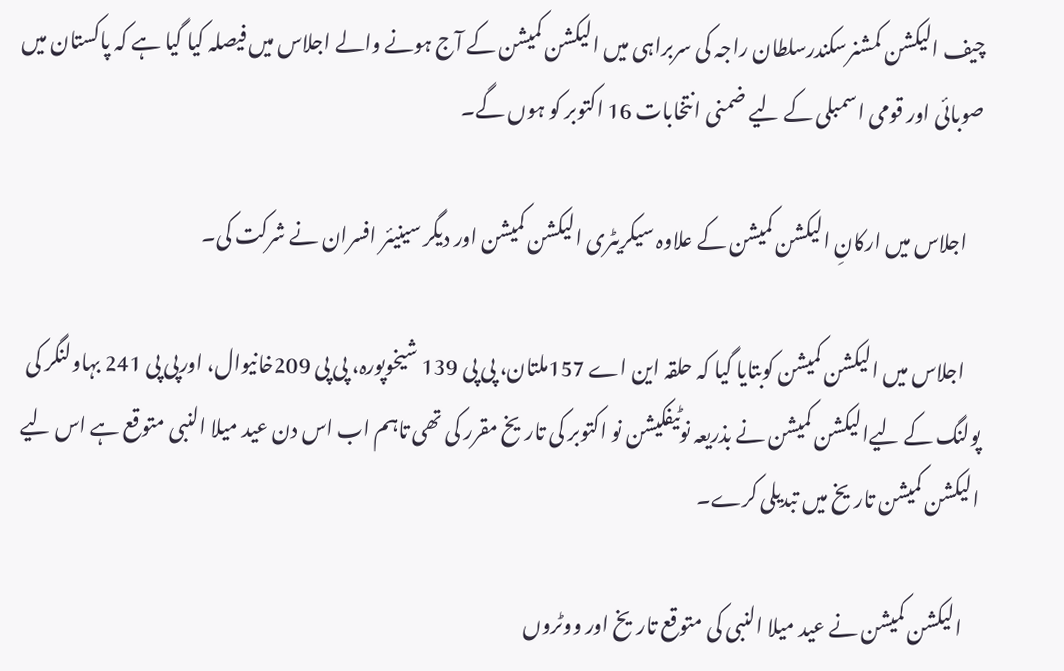چیف الیکشن کمشنرسکندرسلطان راجہ کی سربراہی میں الیکشن کمیشن کے آج ہونے والے اجلاس میں فیصلہ کیا گیا ہے کہ پاکستان میں صوبائی اور قومی اسمبلی کے لیے ضمنی انتخابات 16 اکتوبر کو ہوں گے۔

    اجلاس میں ارکانِ الیکشن کمیشن کے علاوہ سیکریٹری الیکشن کمیشن اور دیگر سینیئر افسران نے شرکت کی۔

    اجلاس میں الیکشن کمیشن کوبتایا گیا کہ حلقہ این اے 157ملتان، پی پی 139 شیخوپورہ، پی پی 209خانیوال، اورپی پی 241 بہاولنگر کی پولنگ کے لیےالیکشن کمیشن نے بذریعہ نوٹیفکیشن نو اکتوبر کی تاریخ مقرر کی تھی تاہم اب اس دن عید میلا النبی متوقع ہے اس لیے الیکشن کمیشن تاریخ میں تبدیلی کرے۔

    الیکشن کمیشن نے عید میلا النبی کی متوقع تاریخ اور ووٹروں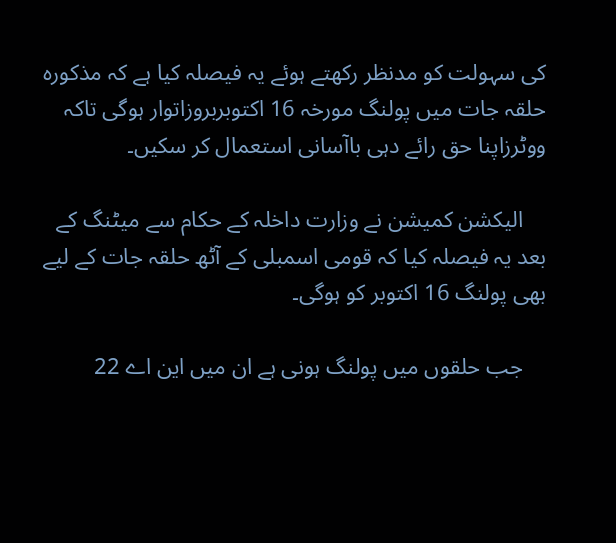کی سہولت کو مدنظر رکھتے ہوئے یہ فیصلہ کیا ہے کہ مذکورہ حلقہ جات میں پولنگ مورخہ 16 اکتوبربروزاتوار ہوگی تاکہ ووٹرزاپنا حق رائے دہی باآسانی استعمال کر سکیں۔

    الیکشن کمیشن نے وزارت داخلہ کے حکام سے میٹنگ کے بعد یہ فیصلہ کیا کہ قومی اسمبلی کے آٹھ حلقہ جات کے لیے بھی پولنگ 16 اکتوبر کو ہوگی۔

    جب حلقوں میں پولنگ ہونی ہے ان میں این اے 22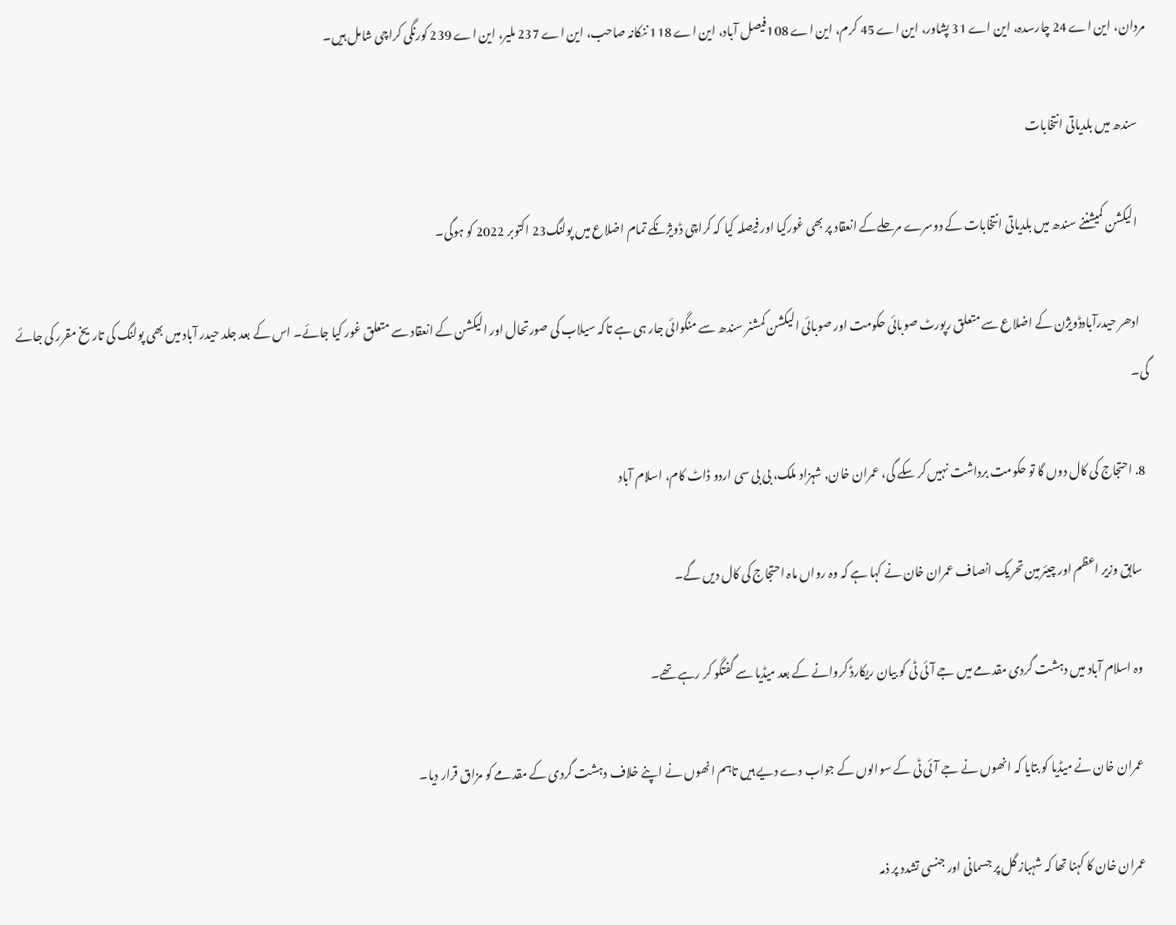مردان، این اے 24 چارسدہ، این اے 31 پشاور، این اے 45 کرم، این اے 108فیصل آباد، این اے 118 ننکانہ صاحب، این اے 237 ملیر، این اے 239 کورنگی کراچی شامل ہیں۔

    سندھ میں بلدیاتی انتخابات

    الیکشن کمیشننے سندھ میں بلدیاتی انتخابات کے دوسرے مرحلےکے انعقاد پر بھی غورکیا اور فیصلہ کیا کہ کراچی ڈویژنکے تمام اضلاع میں پولنگ23 اکتوبر 2022 کو ہوگی۔

    ادھر حیدرآبادڈویژن کے اضلاع سے متعلق رپورٹ صوبائی حکومت اور صوبائی الیکشن کمشنر سندھ سے منگوائی جار ہی ہے تاکہ سیلاب کی صورتحال اور الیکشن کے انعقاد سے متعلق غور کیا جائے۔ اس کے بعد جلد حیدر آباد میں بھی پولنگ کی تاریخ مقرر کی جائے گی۔

  8. احتجاج کی کال دوں گا تو حکومت برداشت نہیں کر سکے گی، عمران خان, شہزاد ملک، بی بی سی اردو ڈاٹ کام، اسلام آباد

    سابق وزیر اعظم اور چیئرمین تحریک انصاف عمران خان نے کہا ہے کہ وہ رواں ماہ احتجاج کی کال دیں گے۔

    وہ اسلام آباد میں دہشت گردی مقدمے میں جے آئی ٹی کو بیان ریکارڈ کروانے کے بعد میڈیا سے گفتگو کر رہے تھے۔

    عمران خان نے میڈیا کو بتایا کہ انھوں نے جے آئی ٹی کے سوالوں کے جواب دے دیے ہیں تاہم انھوں نے اپنے خلاف دہشت گردی کے مقدمے کو مزاق قرار دیا۔

    عمران خان کا کہنا تھا کہ شہباز گل پر جسمانی اور جنسی تشدد پر ذمہ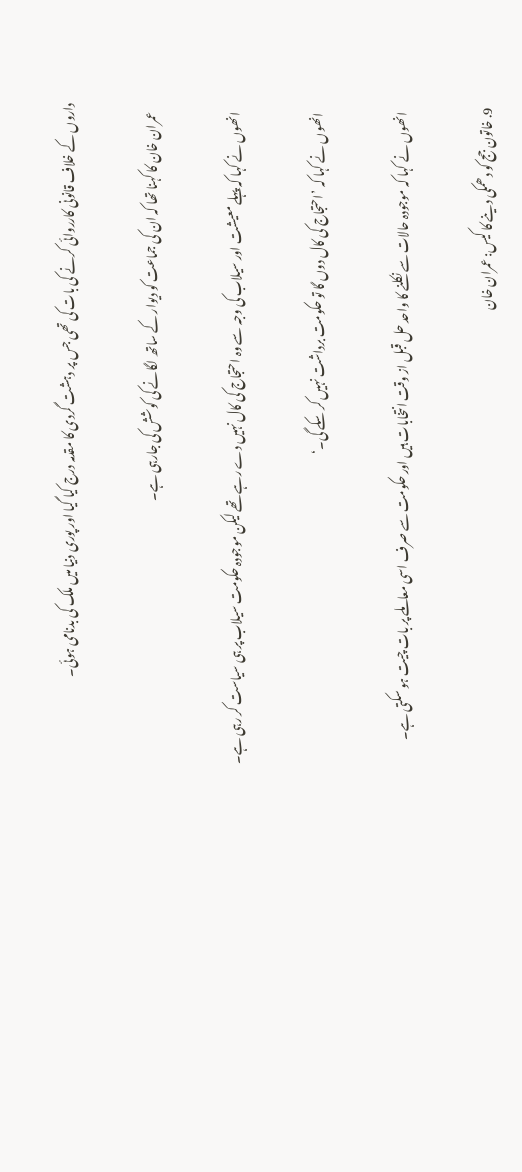داروں کے خلاف قانونی کارروائی کرنے کی بات کی تھی جس پر دہشت گردی کا مقدمہ درج کیا گیا اور پوری دنیا میں ملک کی بدنامی ہوئی۔

    عمران خان کا کہنا تھا کہ ان کی جماعت کو دیوار کے ساتھ لگانے کی کوشش کی جارہی ہے۔

    انھوں نے کہا کہ پہلے معیشت اور سیلاب کی وجہ سے وہ احتجاج کی کال نہیں دے رہے تھے لیکن موجودہ حکومت سیلاب پر ہی سیاست کر رہی ہے۔

    انھوں نے کہا کہ ’احتجاج کی کال دوں گا تو حکومت برداشت نہیں کر سکے گی۔‘

    انھوں نے کہا کہ موجودہ حالات سے نکلنے کا واحد حل قبل از وقت انتخابات ہیں اور حکومت سے صرف اسی معاملے پر بات چیت ہو سکتی ہے۔

  9. خاتون جج کو دھمکی دینے کا کیس: عمران خان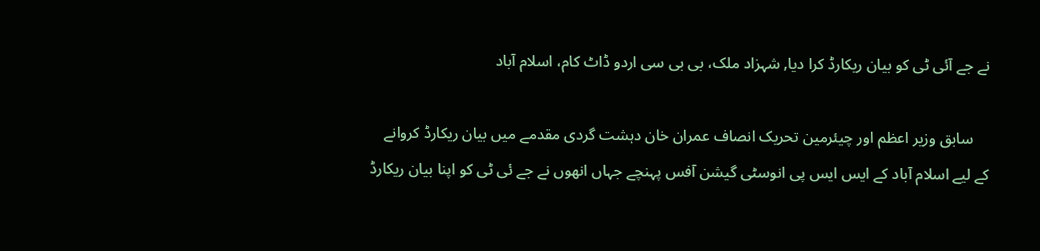نے جے آئی ٹی کو بیان ریکارڈ کرا دیا, شہزاد ملک، بی بی سی اردو ڈاٹ کام، اسلام آباد

    سابق وزیر اعظم اور چیئرمین تحریک انصاف عمران خان دہشت گردی مقدمے میں بیان ریکارڈ کروانے کے لیے اسلام آباد کے ایس ایس پی انوسٹی گیشن آفس پہنچے جہاں انھوں نے جے ئی ٹی کو اپنا بیان ریکارڈ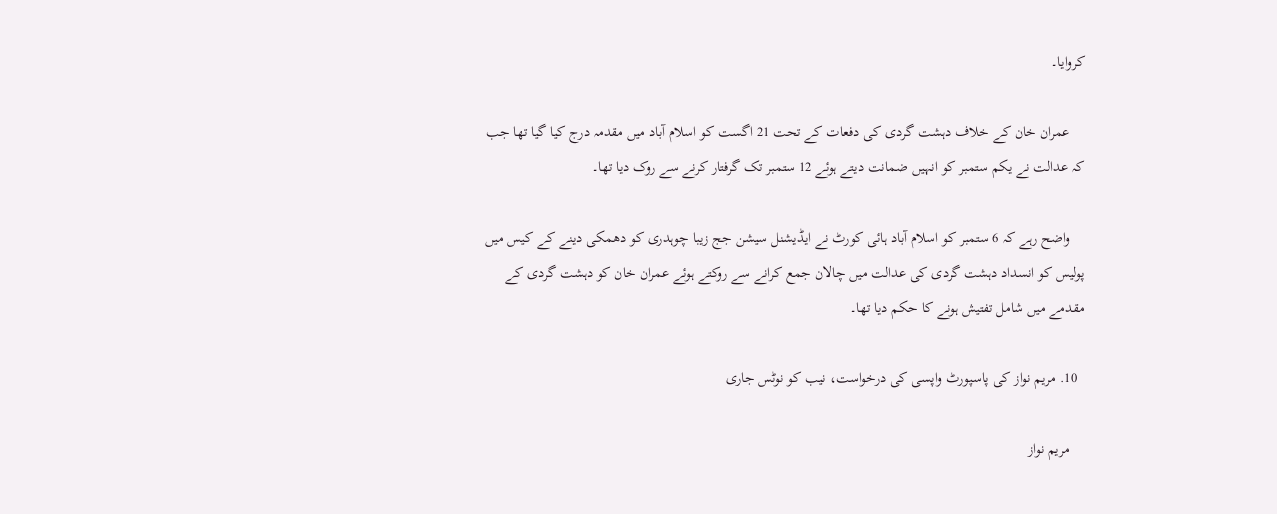کروایا۔

    عمران خان کے خلاف دہشت گردی کی دفعات کے تحت 21 اگست کو اسلام آباد میں مقدمہ درج کیا گیا تھا جب کہ عدالت نے یکم ستمبر کو انہیں ضمانت دیتے ہوئے 12 ستمبر تک گرفتار کرنے سے روک دیا تھا۔

    واضح رہے کہ 6 ستمبر کو اسلام آباد ہائی کورٹ نے ایڈیشنل سیشن جج زیبا چوہدری کو دھمکی دینے کے کیس میں پولیس کو انسداد دہشت گردی کی عدالت میں چالان جمع کرانے سے روکتے ہوئے عمران خان کو دہشت گردی کے مقدمے میں شامل تفتیش ہونے کا حکم دیا تھا۔

  10. مریم نواز کی پاسپورٹ واپسی کی درخواست، نیب کو نوٹس جاری

    مریم نواز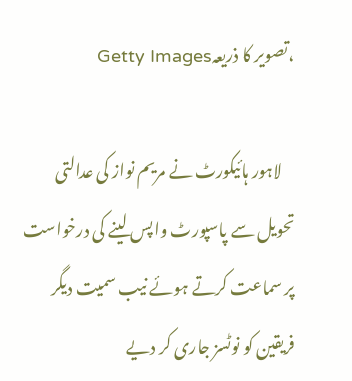،تصویر کا ذریعہGetty Images

    لاہور ہائیکورٹ نے مریم نواز کی عدالتی تحویل سے پاسپورٹ واپس لینے کی درخواست پر سماعت کرتے ہوئے نیب سمیت دیگر فریقین کو نوٹسز جاری کر دیے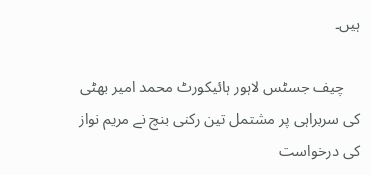ہیں۔

    چیف جسٹس لاہور ہائیکورٹ محمد امیر بھٹی کی سربراہی پر مشتمل تین رکنی بنچ نے مریم نواز کی درخواست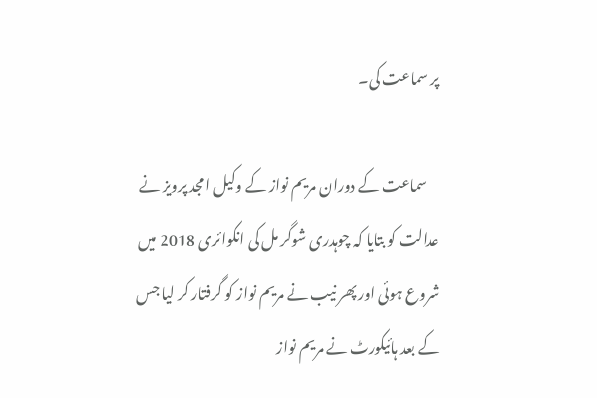پر سماعت کی۔

    سماعت کے دوران مریم نواز کے وکیل امجد پرویز نے عدالت کو بتایا کہ چوہدری شوگر مل کی انکوائری 2018 میں شروع ہوئی اور پھر نیب نے مریم نواز کو گرفتار کر لیا جس کے بعد ہائیکورٹ نے مریم نواز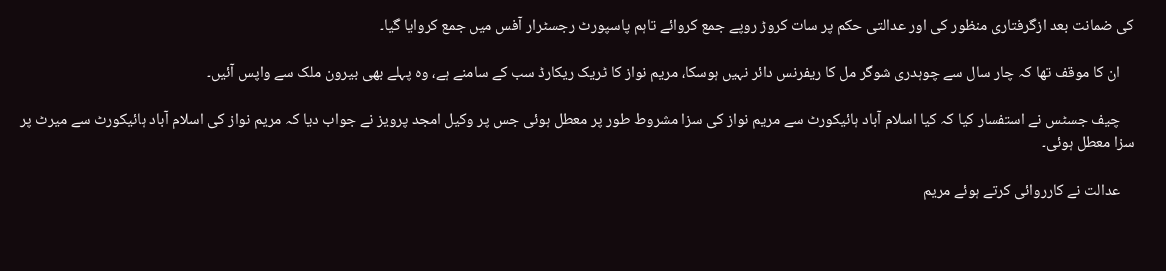کی ضمانت بعد ازگرفتاری منظور کی اور عدالتی حکم پر سات کروڑ روپے جمع کروائے تاہم پاسپورٹ رجسٹرار آفس میں جمع کروایا گیا۔

    ان کا موقف تھا کہ چار سال سے چوہدری شوگر مل کا ریفرنس دائر نہیں ہوسکا، مریم نواز کا ٹریک ریکارڈ سب کے سامنے ہے، وہ پہلے بھی بیرون ملک سے واپس آئیں۔

    چیف جسٹس نے استفسار کیا کہ کیا اسلام آباد ہائیکورٹ سے مریم نواز کی سزا مشروط طور پر معطل ہوئی جس پر وکیل امجد پرویز نے جواب دیا کہ مریم نواز کی اسلام آباد ہائیکورٹ سے میرٹ پر سزا معطل ہوئی۔

    عدالت نے کارروائی کرتے ہوئے مریم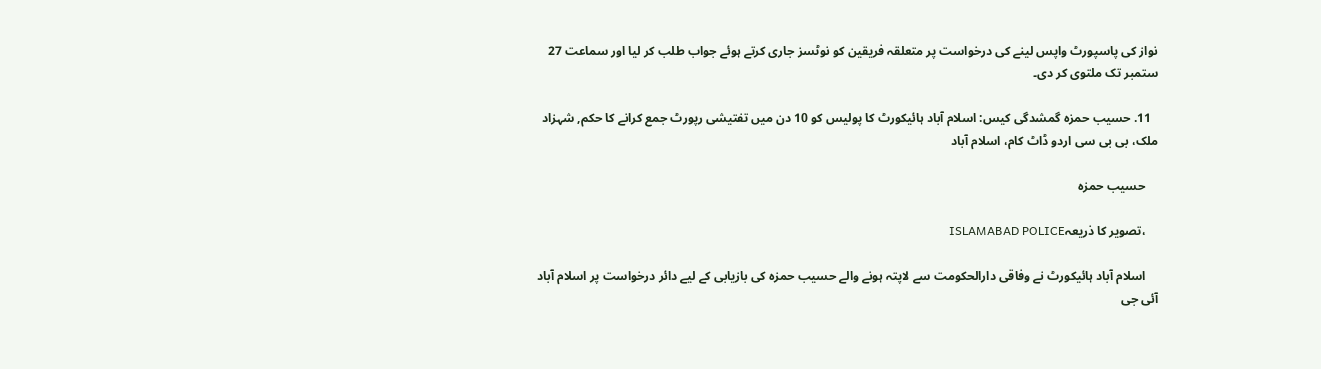نواز کی پاسپورٹ واپس لینے کی درخواست پر متعلقہ فریقین کو نوٹسز جاری کرتے ہوئے جواب طلب کر لیا اور سماعت 27 ستمبر تک ملتوی کر دی۔

  11. حسیب حمزہ گمشدگی کیس: اسلام آباد ہائیکورٹ کا پولیس کو 10 دن میں تفتیشی رپورٹ جمع کرانے کا حکم, شہزاد ملک، بی بی سی اردو ڈاٹ کام، اسلام آباد

    حسیب حمزہ

    ،تصویر کا ذریعہISLAMABAD POLICE

    اسلام آباد ہائیکورٹ نے وفاقی دارالحکومت سے لاپتہ ہونے والے حسیب حمزہ کی بازیابی کے لیے دائر درخواست پر اسلام آباد آئی جی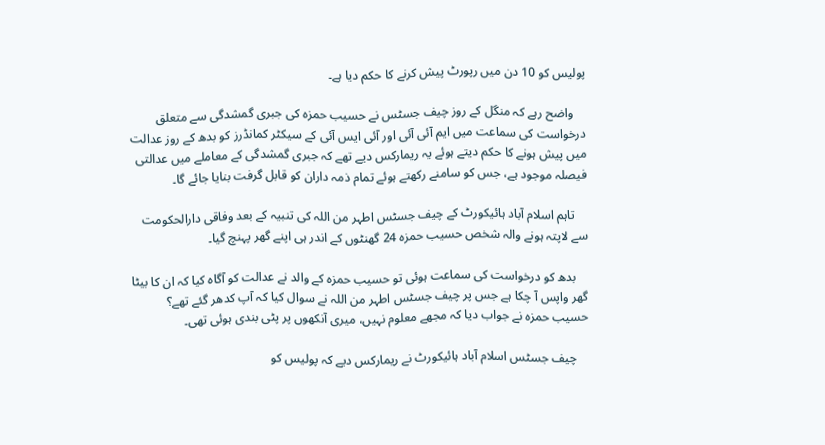پولیس کو 10 دن میں رپورٹ پیش کرنے کا حکم دیا ہے۔

    واضح رہے کہ منگل کے روز چیف جسٹس نے حسیب حمزہ کی جبری گمشدگی سے متعلق درخواست کی سماعت میں ایم آئی آئی اور آئی ایس آئی کے سیکٹر کمانڈرز کو بدھ کے روز عدالت میں پیش ہونے کا حکم دیتے ہوئے یہ ریمارکس دیے تھے کہ جبری گمشدگی کے معاملے میں عدالتی فیصلہ موجود ہے، جس کو سامنے رکھتے ہوئے تمام ذمہ داران کو قابل گرفت بنایا جائے گا۔

    تاہم اسلام آباد ہائیکورٹ کے چیف جسٹس اطہر من اللہ کی تنبیہ کے بعد وفاقی دارالحکومت سے لاپتہ ہونے والہ شخص حسیب حمزہ 24 گھنٹوں کے اندر ہی اپنے گھر پہنچ گیا۔

    بدھ کو درخواست کی سماعت ہوئی تو حسیب حمزہ کے والد نے عدالت کو آگاہ کیا کہ ان کا بیٹا گھر واپس آ چکا ہے جس پر چیف جسٹس اطہر من اللہ نے سوال کیا کہ آپ کدھر گئے تھے؟ حسیب حمزہ نے جواب دیا کہ مجھے معلوم نہیں، میری آنکھوں پر پٹی بندی ہوئی تھی۔

    چیف جسٹس اسلام آباد ہائیکورٹ نے ریمارکس دیے کہ پولیس کو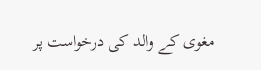مغوی کے والد کی درخواست پر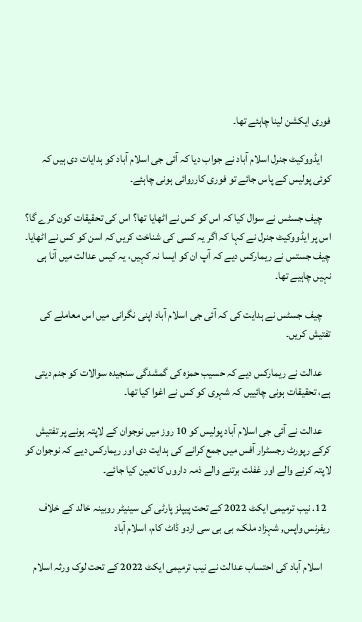فوری ایکشن لینا چاہئے تھا۔

    ایڈووکیٹ جنرل اسلام آباد نے جواب دیا کہ آئی جی اسلام آباد کو ہدایات دی ہیں کہ کوئی پولیس کے پاس جائے تو فوری کارروائی ہونی چاہئے۔

    چیف جسٹس نے سوال کیا کہ اس کو کس نے اٹھایا تھا؟ اس کی تحقیقات کون کرے گا؟ اس پر ایڈووکیٹ جنرل نے کہا کہ اگر یہ کسی کی شناخت کریں کہ اسن کو کس نے اٹھایا۔ چیف جستس نے ریمارکس دیے کہ آپ ان کو ایسا نہ کہیں، یہ کیس عدالت میں آنا ہی نہیں چاہیے تھا۔

    چیف جسٹس نے ہدایت کی کہ آئی جی اسلام آباد اپنی نگرانی میں اس معاملے کی تفتیش کریں۔

    عدالت نے ریمارکس دیے کہ حسیب حمزہ کی گمشدگی سنجیدہ سوالات کو جنم دیتی ہے، تحقیقات ہونی چائییں کہ شہری کو کس نے اغوا کیا تھا۔

    عدالت نے آئی جی اسلام آباد پولیس کو 10 روز میں نوجوان کے لاپتہ ہونے پر تفتیش کرکے رپورٹ رجسٹرار آفس میں جمع کرانے کی ہدایت دی اور ریمارکس دیے کہ نوجوان کو لاپتہ کرنے والے اور غفلت برتنے والے ذمہ داروں کا تعین کیا جائے۔

  12. نیب ترمیمی ایکٹ 2022 کے تحت پیپلز پارٹی کی سینیٹر روبینہ خالد کے خلاف ریفرنس واپس, شہزاد ملک، بی بی سی اردو ڈاٹ کام، اسلام آباد

    اسلام آباد کی احتساب عدالت نے نیب ترمیمی ایکٹ 2022 کے تحت لوک ورثہ اسلام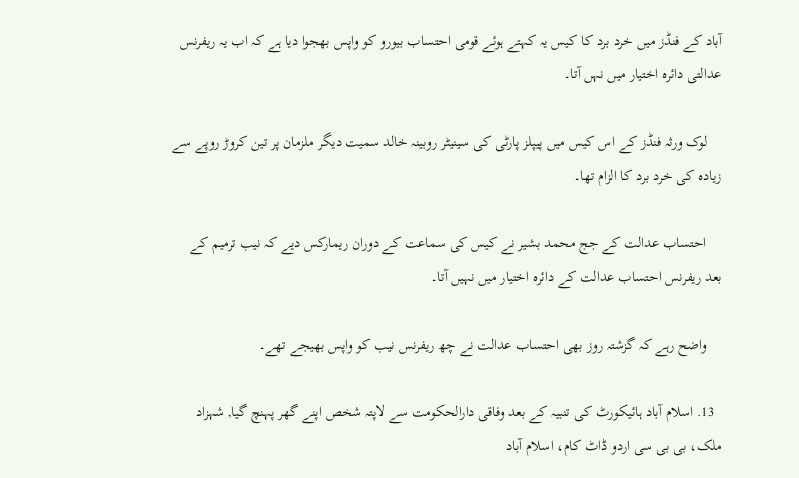آباد کے فنڈز میں خرد برد کا کیس یہ کہتے ہوئے قومی احتساب بیورو کو واپس بھجوا دیا ہے کہ اب یہ ریفرنس عدالتی دائرہ اختیار میں نہں آتا۔

    لوک ورثہ فنڈز کے اس کیس میں پیپلز پارٹی کی سینیٹر روبینہ خالد سمیت دیگر ملزمان پر تین کروڑ روپے سے زیادہ کی خرد برد کا الزام تھا۔

    احتساب عدالت کے جج محمد بشیر نے کیس کی سماعت کے دوران ریمارکس دیے کہ نیب ترمیم کے بعد ریفرنس احتساب عدالت کے دائرہ اختیار میں نہیں آتا۔

    واضح رہے کہ گزشتہ روز بھی احتساب عدالت نے چھ ریفرنس نیب کو واپس بھیجے تھے۔

  13. اسلام آباد ہائیکورٹ کی تنبیہ کے بعد وفاقی دارالحکومت سے لاپتہ شخص اپنے گھر پہنچ گیا, شہزاد ملک، بی بی سی اردو ڈاٹ کام، اسلام آباد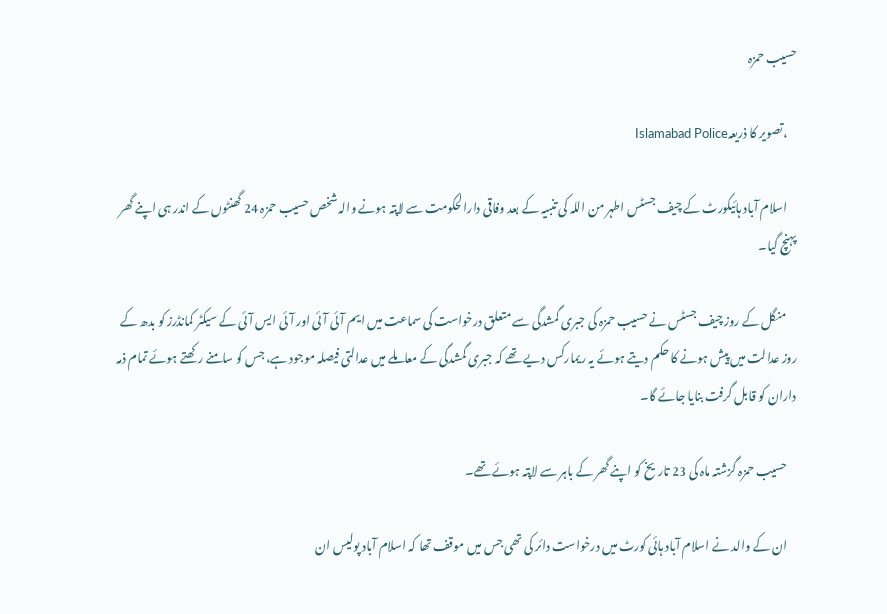حسیب حمزہ

    ،تصویر کا ذریعہIslamabad Police

    اسلام آباد ہائیکورٹ کے چیف جسٹس اطہر من اللہ کی تنبیہ کے بعد وفاقی دارالحکومت سے لاپتہ ہونے والہ شخص حسیب حمزہ 24 گھنٹوں کے اندر ہی اپنے گھر پہنچ گیا۔

    منگل کے روز چیف جسٹس نے حسیب حمزہ کی جبری گمشدگی سے متعلق درخواست کی سماعت میں ایم آئی آئی اور آئی ایس آئی کے سیکٹر کمانڈرز کو بدھ کے روز عدالت میں پیش ہونے کا حکم دیتے ہوئے یہ ریمارکس دیے تھے کہ جبری گمشدگی کے معاملے میں عدالتی فیصلہ موجود ہے، جس کو سامنے رکھتے ہوئے تمام ذمہ داران کو قابل گرفت بنایا جائے گا۔

    حسیب حمزہ گزشتہ ماہ کی 23 تاریخ کو اپنے گھر کے باہر سے لاپتہ ہوئے تھے۔

    ان کے والد نے اسلام آباد ہائی کورٹ میں درخواست دائر کی تھی جس میں موقف تھا کہ اسلام آباد پولیس ان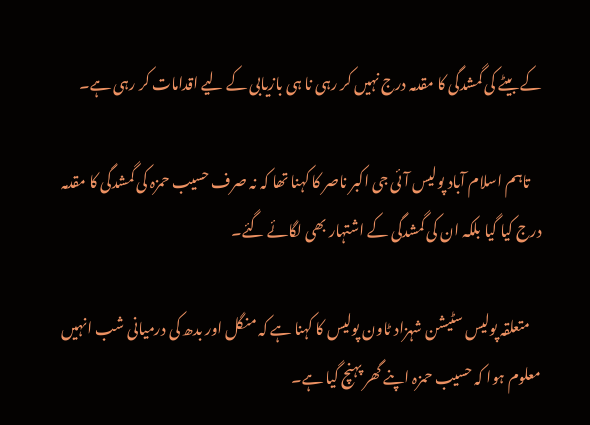کے بیٹے کی گمشدگی کا مقدمہ درج نہیں کر رہی نا ہی بازیابی کے لیے اقدامات کر رہی ہے۔

    تاہم اسلام آباد پولیس آئی جی اکبر ناصر کا کہنا تھا کہ نہ صرف حسیب حمزہ کی گمشدگی کا مقدمہ درج کیا گیا بلکہ ان کی گمشدگی کے اشتہار بھی لگائے گئے۔

    متعلقہ پولیس سٹیشن شہزاد ٹاون پولیس کا کہنا ہے کہ منگل اور بدھ کی درمیانی شب انہیں معلوم ہوا کہ حسیب حمزہ اپنے گھر پہنچ گیا ہے۔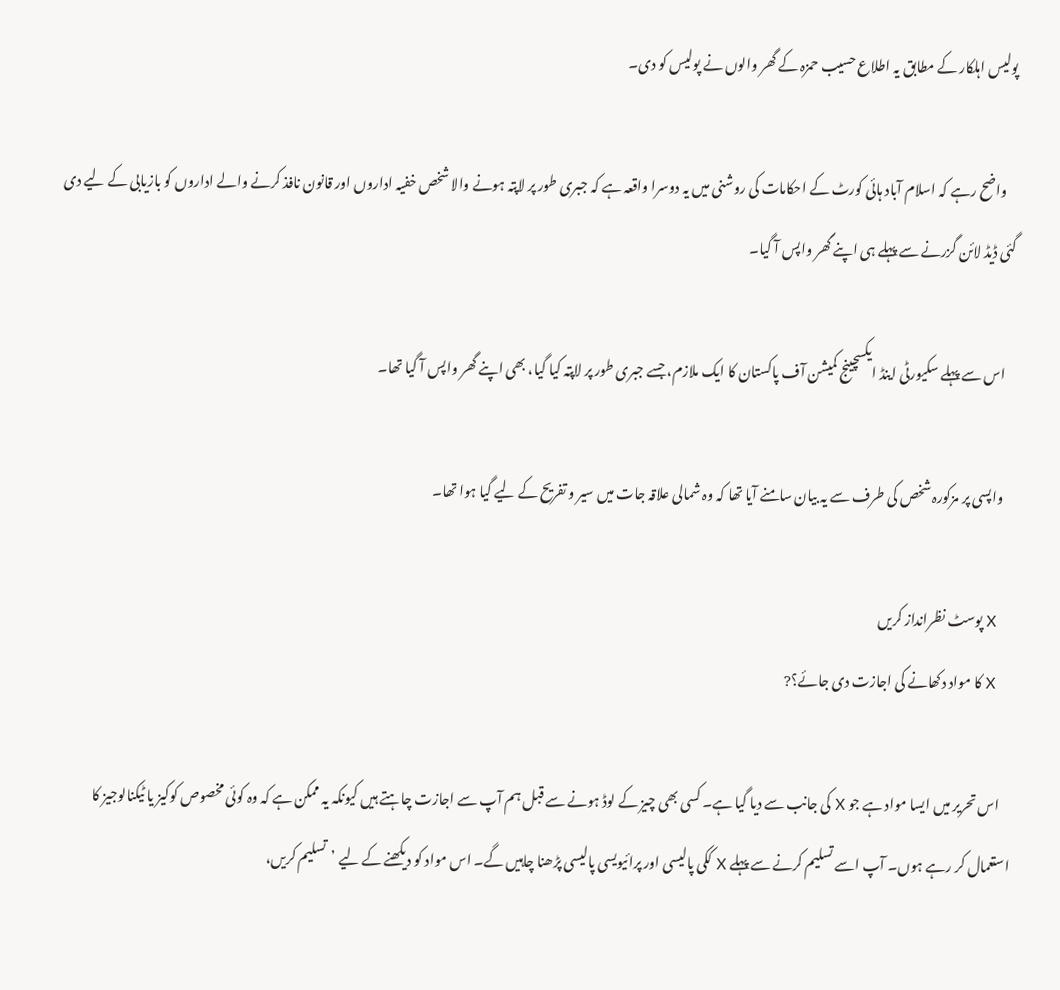پولیس اہلکار کے مطابق یہ اطلاع حسیب حمزہ کے گھر والوں نے پولیس کو دی۔

    واضح رہے کہ اسلام آباد ہائی کورٹ کے احکامات کی روشنی میں یہ دوسرا واقعہ ہے کہ جبری طور پر لاپتہ ہونے والا شخص خفیہ اداروں اور قانون نافذ کرنے والے اداروں کو بازیابی کے لیے دی گئی ڈیڈ لائن گزرنے سے پہلے ہی اپنے گھر واپس آ گیا۔

    اس سے پہلے سکیورٹی اینڈ ایکسچینج کمیشن آف پاکستان کا ایک ملازم، جسے جبری طور پر لاپتہ کیا گیا، بھی اپنے گھر واپس آ گیا تھا۔

    واپسی پر مزکورہ شخص کی طرف سے یہ بیان سامنے آیا تھا کہ وہ شمالی علاقہ جات میں سیر و تفریح کے لیے گیا ہوا تھا۔

    X پوسٹ نظرانداز کریں
    X کا مواد دکھانے کی اجازت دی جائے؟?

    اس تحریر میں ایسا مواد ہے جو X کی جانب سے دیا گیا ہے۔ کسی بھی چیز کے لوڈ ہونے سے قبل ہم آپ سے اجازت چاہتے ہیں کیونکہ یہ ممکن ہے کہ وہ کوئی مخصوص کوکیز یا ٹیکنالوجیز کا استعمال کر رہے ہوں۔ آپ اسے تسلیم کرنے سے پہلے X ککی پالیسی اور پرائیویسی پالیسی پڑھنا چاہیں گے۔ اس مواد کو دیکھنے کے لیے ’تسلیم کریں،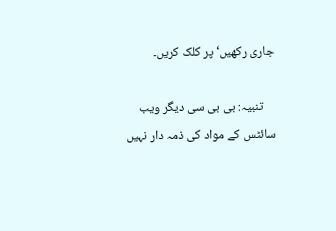جاری رکھیں‘ پر کلک کریں۔

    تنبیہ: بی بی سی دیگر ویب سائٹس کے مواد کی ذمہ دار نہیں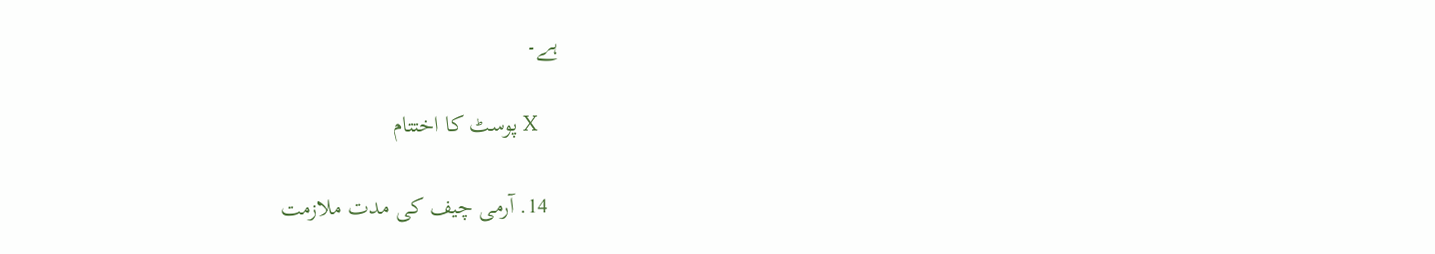ہے۔

    X پوسٹ کا اختتام

  14. آرمی چیف کی مدت ملازمت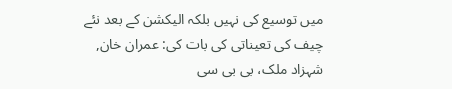میں توسیع کی نہیں بلکہ الیکشن کے بعد نئے چیف کی تعیناتی کی بات کی: عمران خان, شہزاد ملک، بی بی سی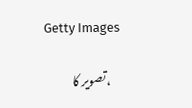Getty Images

    ،تصویر کا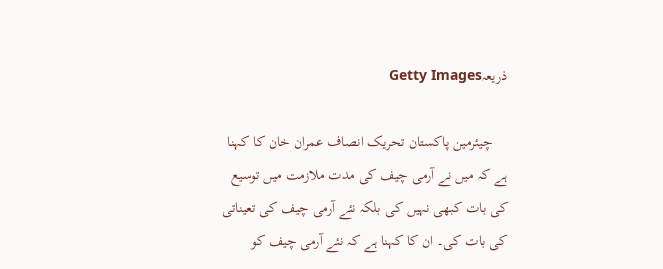ذریعہGetty Images

    چیئرمین پاکستان تحریک انصاف عمران خان کا کہنا ہے کہ میں نے آرمی چیف کی مدت ملازمت میں توسیع کی بات کبھی نہیں کی بلکہ نئے آرمی چیف کی تعیناتی کی بات کی۔ ان کا کہنا ہے کہ نئے آرمی چیف کو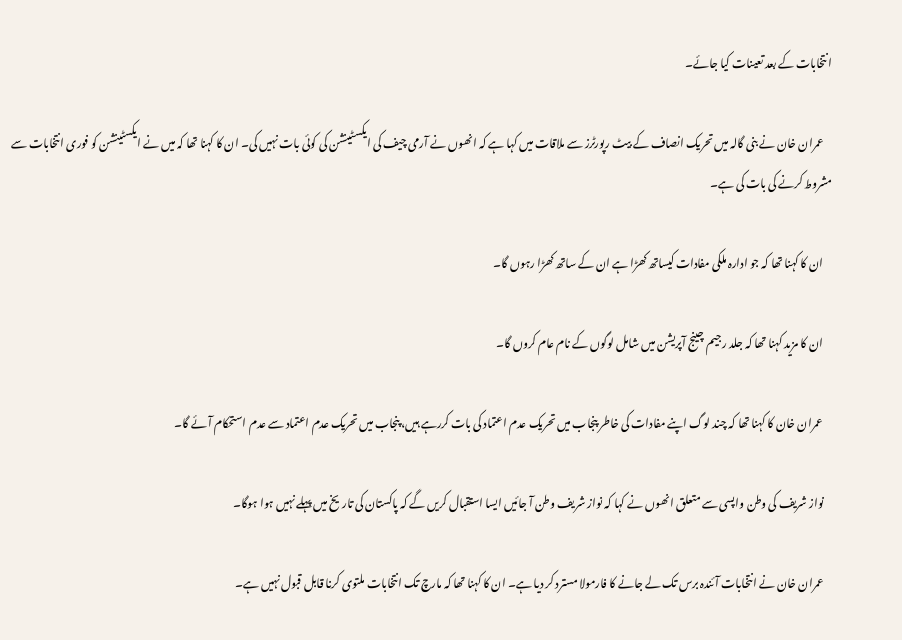انتخابات کے بعد تعینات کیا جائے۔

    عمران خان نے بنی گالہ میں تحریک انصاف کے بیٹ رپورٹرز سے ملاقات میں کہا ہے کہ انھوں نے آرمی چیف کی ایکسٹینشن کی کوئی بات نہیں کی۔ ان کا کہنا تھا کہ میں نے ایکسٹینشن کو فوری انتخابات سے مشروط کرنے کی بات کی ہے۔

    ان کا کہنا تھا کہ جو ادارہ ملکی مفادات کیساتھ کھڑا ہے ان کے ساتھ کھڑا رہوں گا۔

    ان کا مزید کہنا تھا کہ جلد رجیم چینج آپریشن میں شامل لوگوں کے نام عام کروں گا۔

    عمران خان کا کہنا تھا کہ چند لوگ اپنے مفادات کی خاطر پنجاب میں تحریک عدم اعتماد کی بات کررہے ہیں، پنجاب میں تحریک عدم اعتماد سے عدم استحکام آئے گا۔

    نواز شریف کی وطن واپسی سے متعلق انھوں نے کہا کہ نواز شریف وطن آ جائیں ایسا استقبال کریں گے کہ پاکستان کی تاریخ میں پہلے نہیں ہوا ہوگا۔

    عمران خان نے انتخابات آئندہ برس تک لے جانے کا فارمولا مسترد کر دیا ہے۔ ان کا کہنا تھا کہ مارچ تک انتخابات ملتوی کرنا قابل قبول نہیں ہے۔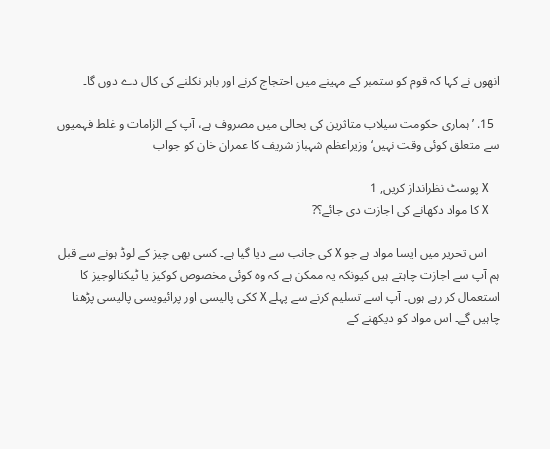انھوں نے کہا کہ قوم کو ستمبر کے مہینے میں احتجاج کرنے اور باہر نکلنے کی کال دے دوں گا۔

  15. ’ہماری حکومت سیلاب متاثرین کی بحالی میں مصروف ہے، آپ کے الزامات و غلط فہمیوں سے متعلق کوئی وقت نہیں‘ وزیراعظم شہباز شریف کا عمران خان کو جواب

    X پوسٹ نظرانداز کریں, 1
    X کا مواد دکھانے کی اجازت دی جائے؟?

    اس تحریر میں ایسا مواد ہے جو X کی جانب سے دیا گیا ہے۔ کسی بھی چیز کے لوڈ ہونے سے قبل ہم آپ سے اجازت چاہتے ہیں کیونکہ یہ ممکن ہے کہ وہ کوئی مخصوص کوکیز یا ٹیکنالوجیز کا استعمال کر رہے ہوں۔ آپ اسے تسلیم کرنے سے پہلے X ککی پالیسی اور پرائیویسی پالیسی پڑھنا چاہیں گے۔ اس مواد کو دیکھنے کے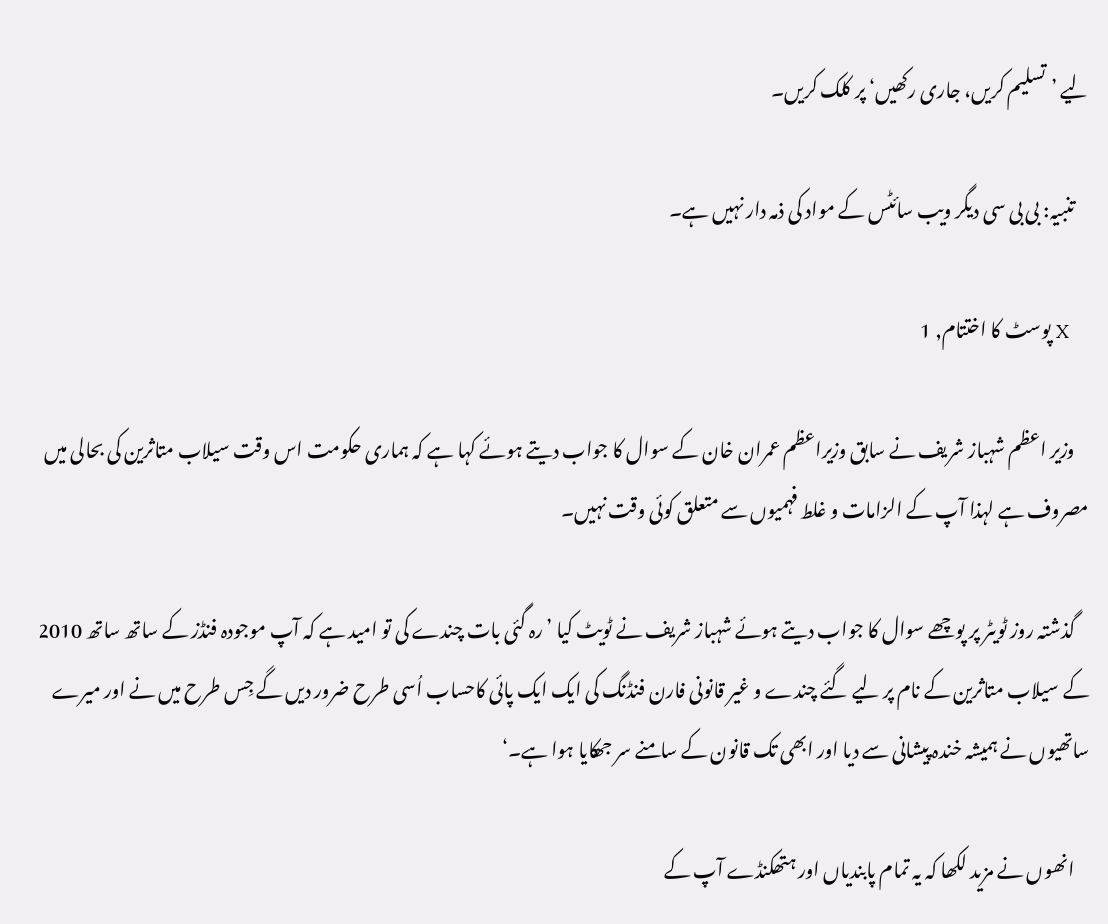لیے ’تسلیم کریں، جاری رکھیں‘ پر کلک کریں۔

    تنبیہ: بی بی سی دیگر ویب سائٹس کے مواد کی ذمہ دار نہیں ہے۔

    X پوسٹ کا اختتام, 1

    وزیر اعظم شہباز شریف نے سابق وزیراعظم عمران خان کے سوال کا جواب دیتے ہوئے کہا ہے کہ ہماری حکومت اس وقت سیلاب متاثرین کی بحالی میں مصروف ہے لہذا آپ کے الزامات و غلط فہمیوں سے متعلق کوئی وقت نہیں۔

    گذشتہ روز ٹویٹر پر پوچھے سوال کا جواب دیتے ہوئے شہباز شریف نے ٹویٹ کیا ’رہ گئی بات چندے کی تو امید ہے کہ آپ موجودہ فنڈز کے ساتھ ساتھ 2010 کے سیلاب متاثرین کے نام پر لیے گئے چندے و غیر قانونی فارن فنڈنگ کی ایک ایک پائی کاحساب اُسی طرح ضرور دیں گے جِس طرح میں نے اور میرے ساتھیوں نے ہمیشہ خندہ پیشانی سے دیا اور ابھی تک قانون کے سامنے سر جھکایا ہوا ہے۔‘

    انھوں نے مزید لکھا کہ یہ تمام پابندیاں اور ہتھکنڈے آپ کے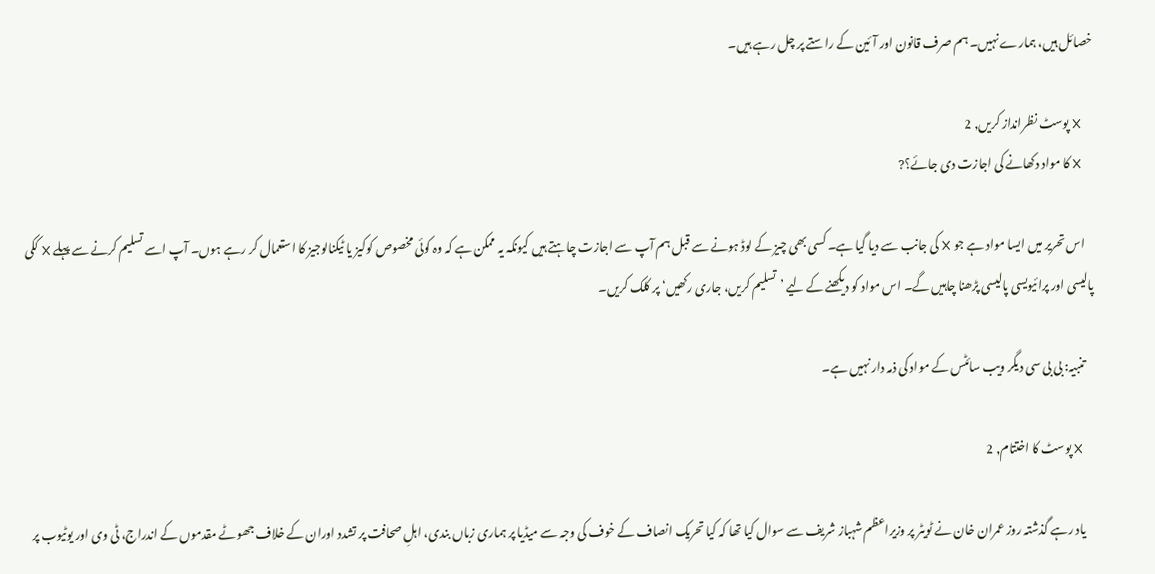خصائل ہیں، ہمارے نہیں۔ ہم صرف قانون اور آئین کے راستے پر چل رہے ہیں۔

    X پوسٹ نظرانداز کریں, 2
    X کا مواد دکھانے کی اجازت دی جائے؟?

    اس تحریر میں ایسا مواد ہے جو X کی جانب سے دیا گیا ہے۔ کسی بھی چیز کے لوڈ ہونے سے قبل ہم آپ سے اجازت چاہتے ہیں کیونکہ یہ ممکن ہے کہ وہ کوئی مخصوص کوکیز یا ٹیکنالوجیز کا استعمال کر رہے ہوں۔ آپ اسے تسلیم کرنے سے پہلے X ککی پالیسی اور پرائیویسی پالیسی پڑھنا چاہیں گے۔ اس مواد کو دیکھنے کے لیے ’تسلیم کریں، جاری رکھیں‘ پر کلک کریں۔

    تنبیہ: بی بی سی دیگر ویب سائٹس کے مواد کی ذمہ دار نہیں ہے۔

    X پوسٹ کا اختتام, 2

    یاد رہے گذشتہ روز عمران خان نے ٹویٹر پر وزیراعظم شہباز شریف سے سوال کیا تھا کہ کیا تحریک انصاف کے خوف کی وجہ سے میڈیا پر ہماری زباں بندی، اہلِ صحافت پر تشدد اوران کے خلاف جھوٹے مقدموں کے اندراج، ٹی وی اور یوٹیوب پر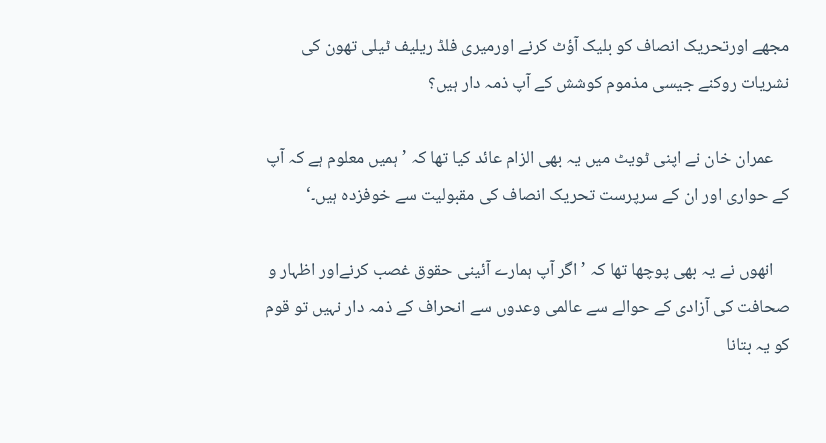مجھے اورتحریک انصاف کو بلیک آؤٹ کرنے اورمیری فلڈ ریلیف ٹیلی تھون کی نشریات روکنے جیسی مذموم کوشش کے آپ ذمہ دار ہیں؟

    عمران خان نے اپنی ٹویٹ میں یہ بھی الزام عائد کیا تھا کہ ’ہمیں معلوم ہے کہ آپ کے حواری اور ان کے سرپرست تحریک انصاف کی مقبولیت سے خوفزدہ ہیں۔‘

    انھوں نے یہ بھی پوچھا تھا کہ ’اگر آپ ہمارے آئینی حقوق غصب کرنےاور اظہار و صحافت کی آزادی کے حوالے سے عالمی وعدوں سے انحراف کے ذمہ دار نہیں تو قوم کو یہ بتانا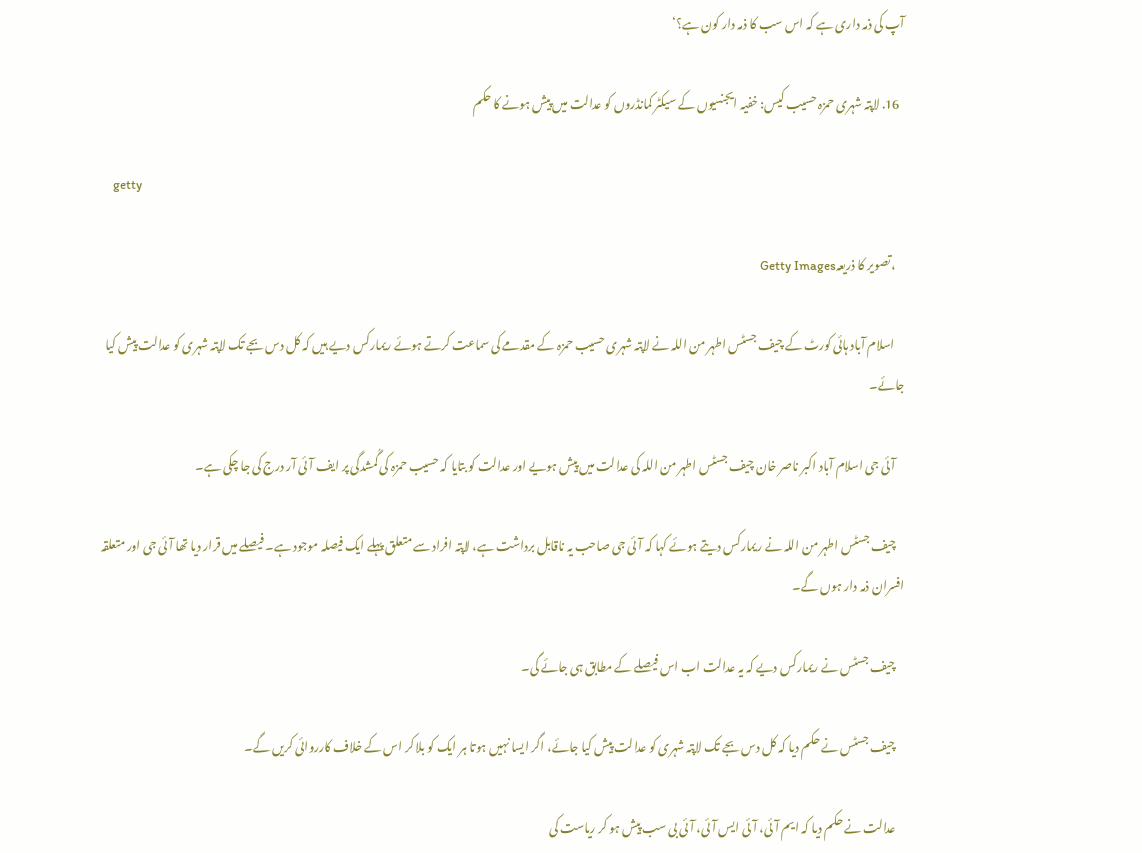آپ کی ذمہ داری ہے کہ اس سب کا ذمہ دار کون ہے؟‘

  16. لاپتہ شہری حمزہ حسیب کیس: خفیہ ایجنسیوں کے سیکٹر کمانڈروں کو عدالت میں پیش ہونے کا حکم

    getty

    ،تصویر کا ذریعہGetty Images

    اسلام آباد ہائی کورٹ کے چیف جسٹس اطہر من اللہ نے لاپتہ شہری حسیب حمزہ کے مقدمے کی سماعت کرتے ہوئے ریمارکس دیے ہیں کہ کل دس بجے تک لاپتہ شہری کو عدالت پیش کیا جائے۔

    آئی جی اسلام آباد اکبر ناصر خان چیف جسٹس اطہر من اللہ کی عدالت میں پیش ہویے اور عدالت کو بتایا کہ حسیب حمزہ کی گُمشدگی پر ایف آئی آر درج کی جا چکی ہے۔

    چیف جسٹس اطہر من اللہ نے ریمارکس دیتے ہوئے کہا کہ آئی جی صاحب یہ ناقابل برداشت ہے، لاپتہ افراد سے متعلق پہلے ایک فیصلہ موجود ہے۔ فیصلے میں قرار دیا تھا آئی جی اور متعلقہ افسران ذمہ دار ہوں گے۔

    چیف جسٹس نے ریمارکس دیے کہ یہ عدالت اب اس فیصلے کے مطابق ہی جائے گی۔

    چیف جسٹس نے حکم دیا کہ کل دس بجے تک لاپتہ شہری کو عدالت پیش کیا جائے، اگر ایسا نہیں ہوتا ہر ایک کو بلا کر اس کے خلاف کارروائی کریں گے۔

    عدالت نے حکم دیا کہ ایم آئی، آئی ایس آئی، آئی بی سب پیش ہو کر ریاست کی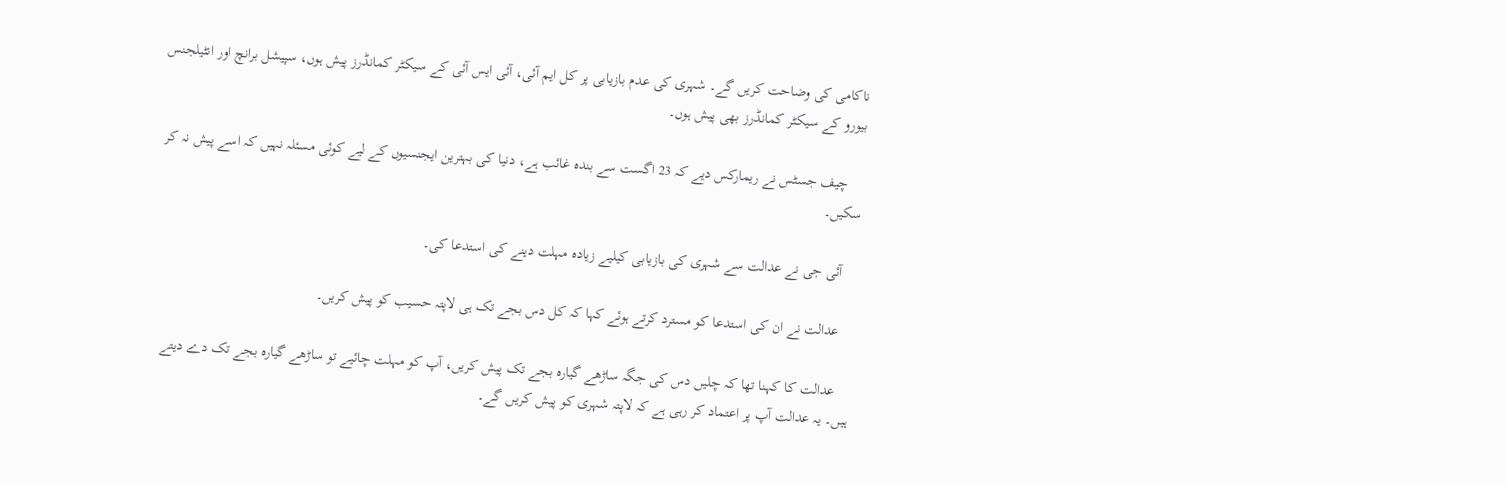ناکامی کی وضاحت کریں گے۔ شہری کی عدم بازیابی پر کل ایم آئی، آئی ایس آئی کے سیکٹر کمانڈرز پیش ہوں، سپیشل برانچ اور انٹیلجنس بیورو کے سیکٹر کمانڈرز بھی پیش ہوں۔

    چیف جسٹس نے ریمارکس دیے کہ 23 اگست سے بندہ غائب ہے، دنیا کی بہترین ایجنسیوں کے لیے کوئی مسئلہ نہیں کہ اسے پیش نہ کر سکیں۔

    آئی جی نے عدالت سے شہری کی بازیابی کیلیے زیادہ مہلت دینے کی استدعا کی۔

    عدالت نے ان کی استدعا کو مسترد کرتے ہوئے کہا کہ کل دس بجے تک ہی لاپتہ حسیب کو پیش کریں۔

    عدالت کا کہنا تھا کہ چلیں دس کی جگہ ساڑھے گیارہ بجے تک پیش کریں، آپ کو مہلت چائیے تو ساڑھے گیارہ بجے تک دے دیتے ہیں۔ یہ عدالت آپ پر اعتماد کر رہی ہے کہ لاپتہ شہری کو پیش کریں گے۔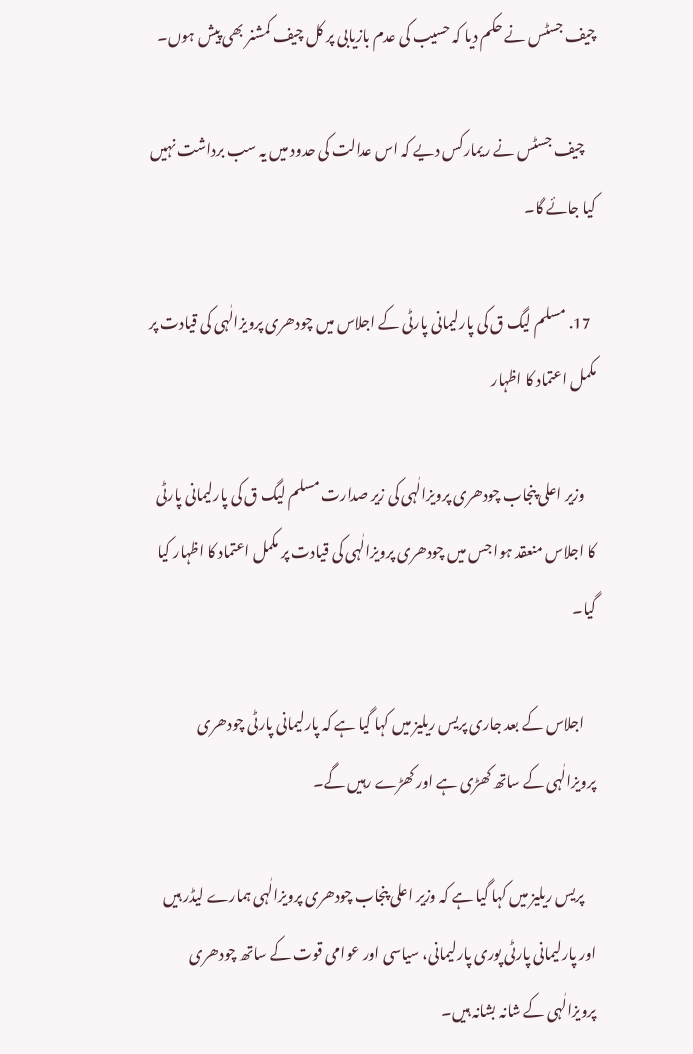چیف جسٹس نے حکم دیا کہ حسیب کی عدم بازیابی پر کل چیف کمشنر بھی پیش ہوں۔

    چیف جسٹس نے ریمارکس دیے کہ اس عدالت کی حدود میں یہ سب برداشت نہیں کیا جائے گا۔

  17. مسلم لیگ ق کی پارلیمانی پارٹی کے اجلاس میں چودھری پرویزالٰہی کی قیادت پر مکمل اعتماد کا اظہار

    وزیر اعلی پنجاب چودھری پرویزالٰہی کی زیر صدارت مسلم لیگ ق کی پارلیمانی پارٹی کا اجلاس منعقد ہوا جس میں چودھری پرویزالٰہی کی قیادت پر مکمل اعتماد کا اظہار کیا گیا۔

    اجلاس کے بعد جاری پریس ریلیز میں کہا گیا ہے کہ پارلیمانی پارٹی چودھری پرویزالٰہی کے ساتھ کھڑی ہے اور کھڑے رہیں گے۔

    پریس ریلیز میں کہا گیا ہے کہ وزیر اعلی پنجاب چودھری پرویزالٰہی ہمارے لیڈر ہیں اور پارلیمانی پارٹی پوری پارلیمانی، سیاسی اور عوامی قوت کے ساتھ چودھری پرویزالٰہی کے شانہ بشانہ ہیں۔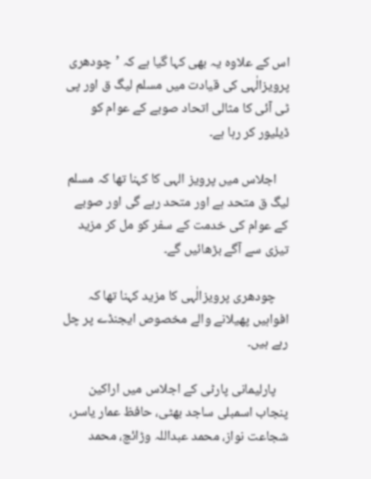اس کے علاوہ یہ بھی کہا گیا ہے کہ ’چودھری پرویزالٰہی کی قیادت میں مسلم لیگ ق اور پی ٹی آئی کا مثالی اتحاد صوبے کے عوام کو ڈیلیور کر رہا ہے۔

    اجلاس میں پرویز الہی کا کہنا تھا کہ مسلم لیگ ق متحد ہے اور متحد رہے گی اور صوبے کے عوام کی خدمت کے سفر کو مل کر مزید تیزی سے آگے بڑھائیں گے۔

    چودھری پرویزالٰہی کا مزید کہنا تھا کہ افواہیں پھیلانے والے مخصوص ایجنڈے پر چل رہے ہیں۔

    پارلیمانی پارٹی کے اجلاس میں اراکین پنجاب اسمبلی ساجد بھٹی، حافظ عمار یاسر، شجاعت نواز، محمد عبداللہ وڑائچ، محمد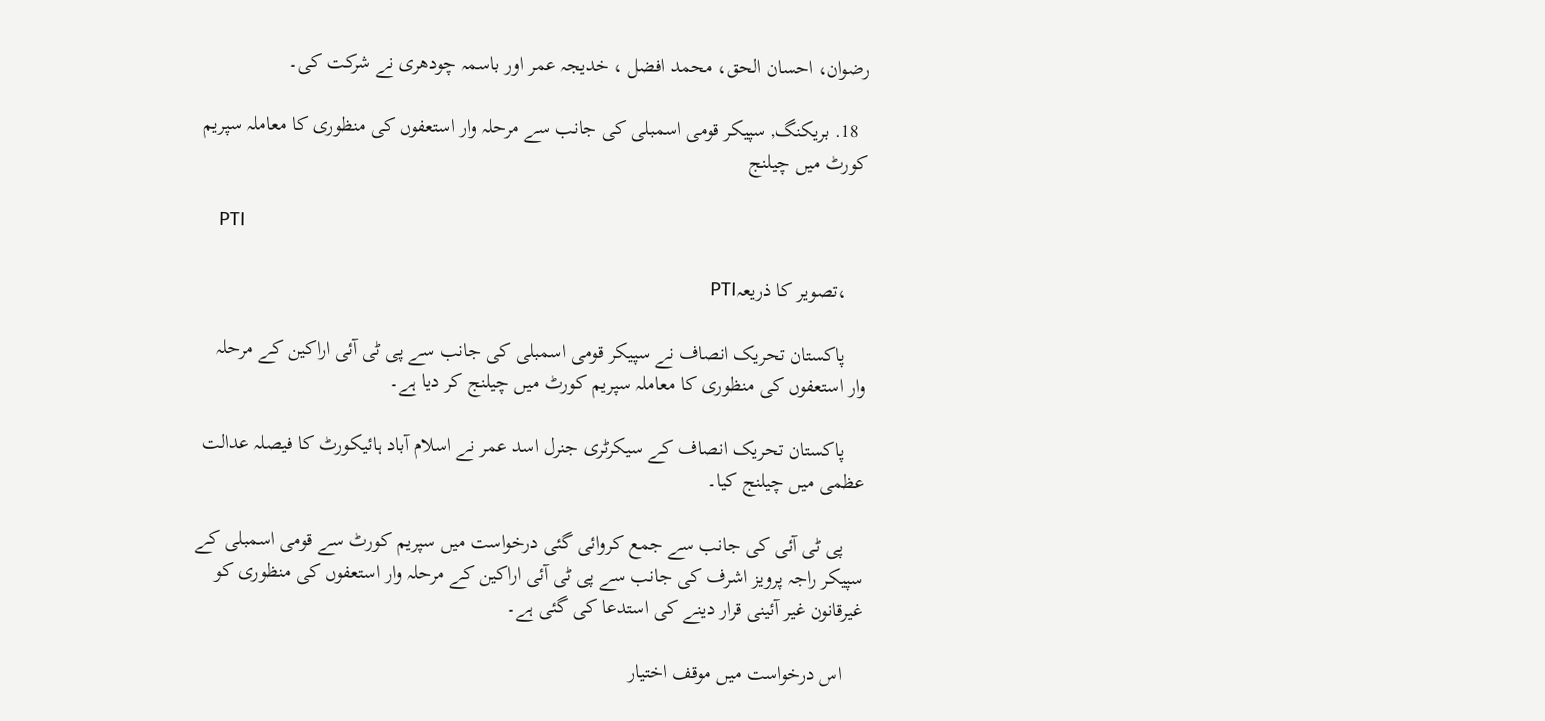رضوان، احسان الحق، محمد افضل ، خدیجہ عمر اور باسمہ چودھری نے شرکت کی۔

  18. بریکنگ, سپیکر قومی اسمبلی کی جانب سے مرحلہ وار استعفوں کی منظوری کا معاملہ سپریم کورٹ میں چیلنج

    PTI

    ،تصویر کا ذریعہPTI

    پاکستان تحریک انصاف نے سپیکر قومی اسمبلی کی جانب سے پی ٹی آئی اراکین کے مرحلہ وار استعفوں کی منظوری کا معاملہ سپریم کورٹ میں چیلنج کر دیا ہے۔

    پاکستان تحریک انصاف کے سیکرٹری جنرل اسد عمر نے اسلام آباد ہائیکورٹ کا فیصلہ عدالت عظمی میں چیلنج کیا۔

    پی ٹی آئی کی جانب سے جمع کروائی گئی درخواست میں سپریم کورٹ سے قومی اسمبلی کے سپیکر راجہ پرویز اشرف کی جانب سے پی ٹی آئی اراکین کے مرحلہ وار استعفوں کی منظوری کو غیرقانون غیر آئینی قرار دینے کی استدعا کی گئی ہے۔

    اس درخواست میں موقف اختیار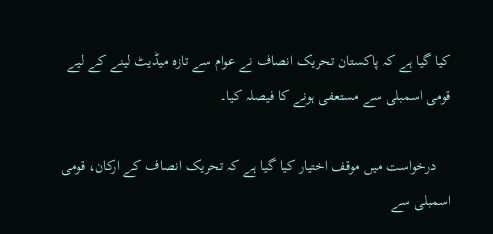کیا گیا ہے کہ پاکستان تحریک انصاف نے عوام سے تازہ میڈیٹ لینے کے لیے قومی اسمبلی سے مستعفی ہونے کا فیصلہ کیا۔

    درخواست میں موقف اختیار کیا گیا ہے کہ تحریک انصاف کے ارکان، قومی اسمبلی سے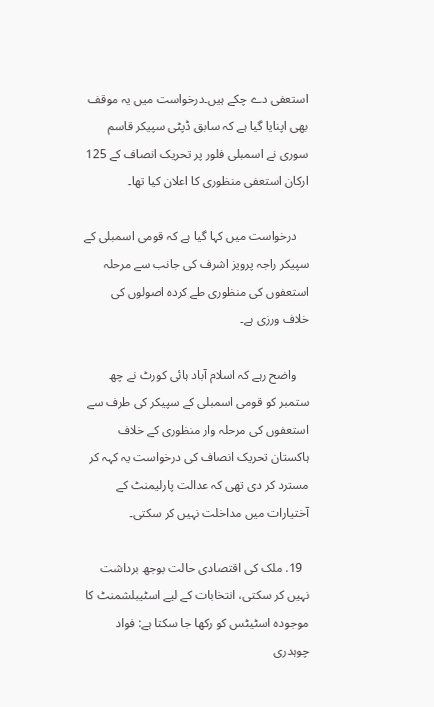استعفی دے چکے ہیں۔درخواست میں یہ موقف بھی اپنایا گیا ہے کہ سابق ڈپٹی سپیکر قاسم سوری نے اسمبلی فلور پر تحریک انصاف کے 125 ارکان استعفی منظوری کا اعلان کیا تھا۔

    درخواست میں کہا گیا ہے کہ قومی اسمبلی کے سپیکر راجہ پرویز اشرف کی جانب سے مرحلہ استعفوں کی منظوری طے کردہ اصولوں کی خلاف ورزی ہے۔

    واضح رہے کہ اسلام آباد ہائی کورٹ نے چھ ستمبر کو قومی اسمبلی کے سپیکر کی طرف سے استعفوں کی مرحلہ وار منظوری کے خلاف ہاکستان تحریک انصاف کی درخواست یہ کہہ کر مسترد کر دی تھی کہ عدالت پارلیمنٹ کے آختیارات میں مداخلت نہیں کر سکتی۔

  19. ملک کی اقتصادی حالت بوجھ برداشت نہیں کر سکتی، انتخابات کے لیے اسٹیبلشمنٹ کا موجودہ اسٹیٹس کو رکھا جا سکتا ہے: فواد چوہدری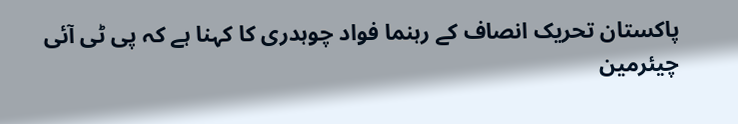پاکستان تحریک انصاف کے رہنما فواد چوہدری کا کہنا ہے کہ پی ٹی آئی چیئرمین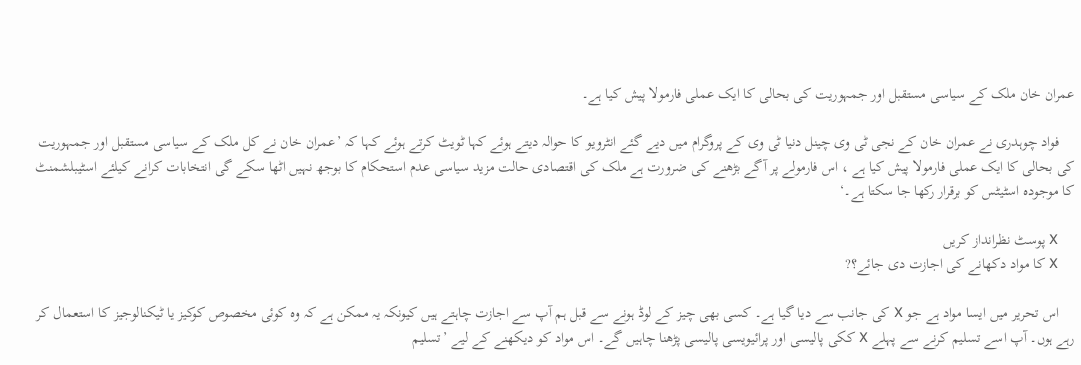عمران خان ملک کے سیاسی مستقبل اور جمہوریت کی بحالی کا ایک عملی فارمولا پیش کیا ہے۔

    فواد چوہدری نے عمران خان کے نجی ٹی وی چینل دنیا ٹی وی کے پروگرام میں دیے گئے انٹرویو کا حوالہ دیتے ہوئے کہا ٹویٹ کرتے ہوئے کہا کہ ’عمران خان نے کل ملک کے سیاسی مستقبل اور جمہوریت کی بحالی کا ایک عملی فارمولا پیش کیا ہے ، اس فارمولے پر آگے بڑھنے کی ضرورت ہے ملک کی اقتصادی حالت مزید سیاسی عدم استحکام کا بوجھ نہیں اٹھا سکے گی انتخابات کرانے کیلئے اسٹیبلشمنٹ کا موجودہ اسٹیٹس کو برقرار رکھا جا سکتا ہے۔‘

    X پوسٹ نظرانداز کریں
    X کا مواد دکھانے کی اجازت دی جائے؟?

    اس تحریر میں ایسا مواد ہے جو X کی جانب سے دیا گیا ہے۔ کسی بھی چیز کے لوڈ ہونے سے قبل ہم آپ سے اجازت چاہتے ہیں کیونکہ یہ ممکن ہے کہ وہ کوئی مخصوص کوکیز یا ٹیکنالوجیز کا استعمال کر رہے ہوں۔ آپ اسے تسلیم کرنے سے پہلے X ککی پالیسی اور پرائیویسی پالیسی پڑھنا چاہیں گے۔ اس مواد کو دیکھنے کے لیے ’تسلیم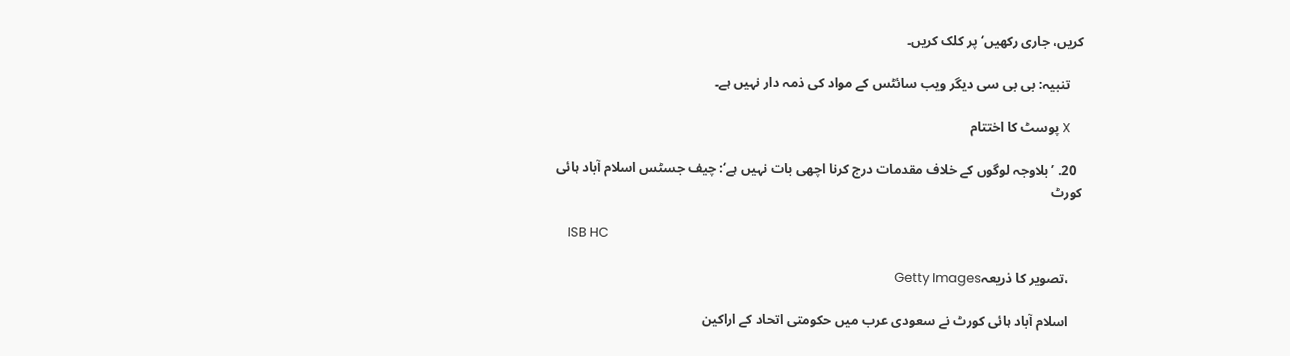کریں، جاری رکھیں‘ پر کلک کریں۔

    تنبیہ: بی بی سی دیگر ویب سائٹس کے مواد کی ذمہ دار نہیں ہے۔

    X پوسٹ کا اختتام

  20. ’بلاوجہ لوگوں کے خلاف مقدمات درج کرنا اچھی بات نہیں ہے‘: چیف جسٹس اسلام آباد ہائی کورٹ

    ISB HC

    ،تصویر کا ذریعہGetty Images

    اسلام آباد ہائی کورٹ نے سعودی عرب میں حکومتی اتحاد کے اراکین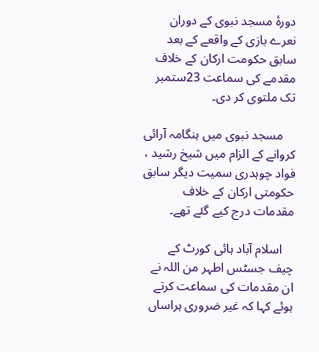دورۂ مسجد نبوی کے دوران نعرے بازی کے واقعے کے بعد سابق حکومت ارکان کے خلاف مقدمے کی سماعت 23ستمبر تک ملتوی کر دی۔

    مسجد نبوی میں ہنگامہ آرائی کروانے کے الزام میں شیخ رشید ، فواد چوہدری سمیت دیگر سابق حکومتی ارکان کے خلاف مقدمات درج کیے گئے تھے۔

    اسلام آباد ہائی کورٹ کے چیف جسٹس اطہر من اللہ نے ان مقدمات کی سماعت کرتے ہوئے کہا کہ غیر ضروری ہراساں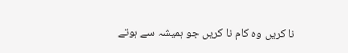نا کریں وہ کام نا کریں جو ہمیشہ سے ہوتے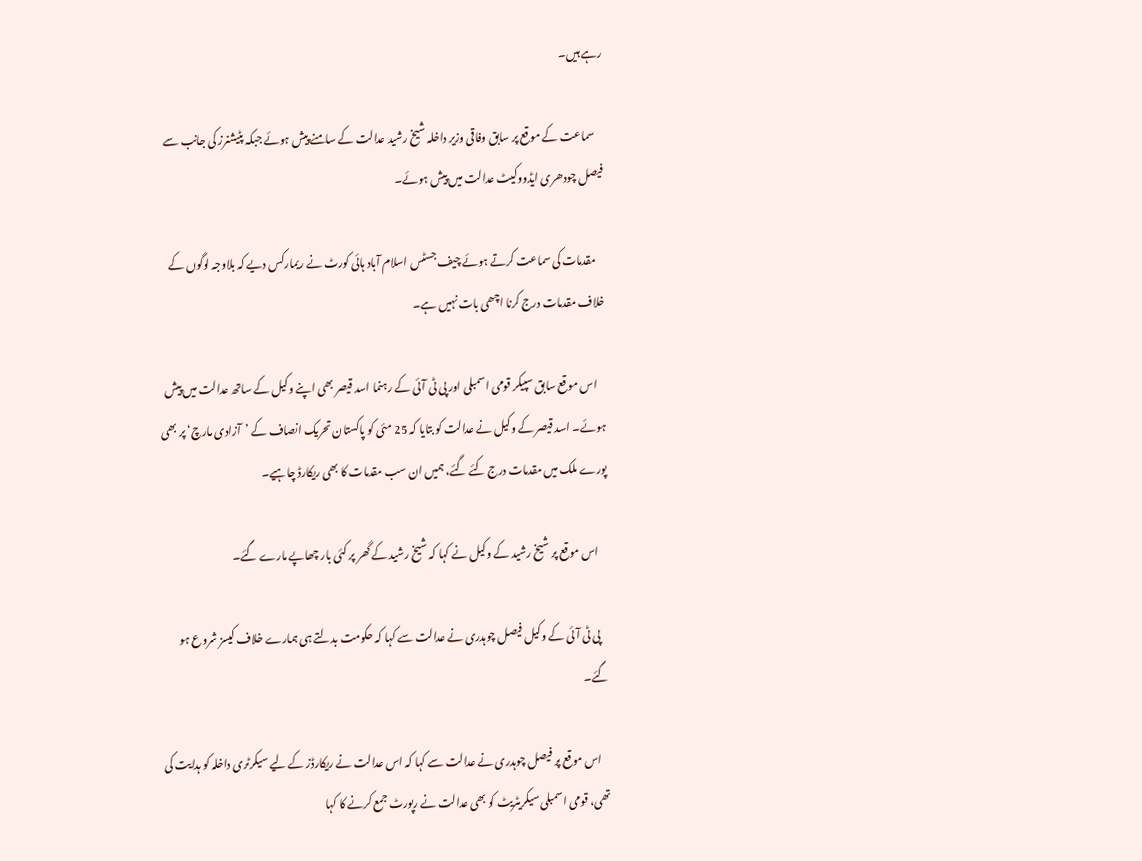رہے ہیں۔

    سماعت کے موقع پر سابق وفاقی وزیر داخلہ شیخ رشید عدالت کے سامنے پیش ہوئے جبکہ پٹیشنرز کی جانب سے فیصل چودھری ایڈووکیٹ عدالت میں پیش ہوئے۔

    مقدمات کی سماعت کرتے ہوئے چیف جسٹس اسلام آباد ہائی کورٹ نے ریمارکس دیے کہ بلاوجہ لوگوں کے خلاف مقدمات درج کرنا اچھی بات نہیں ہے۔

    اس موقع سابق سپیکر قومی اسمبلی اور پی ٹی آئی کے رہنما اسد قیصر بھی اپنے وکیل کے ساتھ عدالت میں پیش ہوئے۔ اسد قیصر کے وکیل نے عدالت کو بتایا کہ 25 مئی کو پاکستان تحریک انصاف کے ’آزادی مارچ‘ پر بھی پورے ملک میں مقدمات درج کئے گئے، ہمیں ان سب مقدمات کا بھی ریکارڈ چاہیے۔

    اس موقع پر شیخ رشید کے وکیل نے کہا کہ شیخ رشید کے گھر پر کئی بار چھاپے مارے گئے۔

    پی ٹی آئی کے وکیل فیصل چوہدری نے عدالت سے کہا کہ حکومت بدلتے ہی ہمارے خلاف کیسز شروع ہو گئے۔

    اس موقع پر فیصل چوہدری نے عدالت سے کہا کہ اس عدالت نے ریکارڈز کے لیے سیکرٹری داخلہ کو ہدایت کی تھی، قومی اسمبلی سیکریٹریٹ کو بھی عدالت نے رپورٹ جمع کرنے کا کہا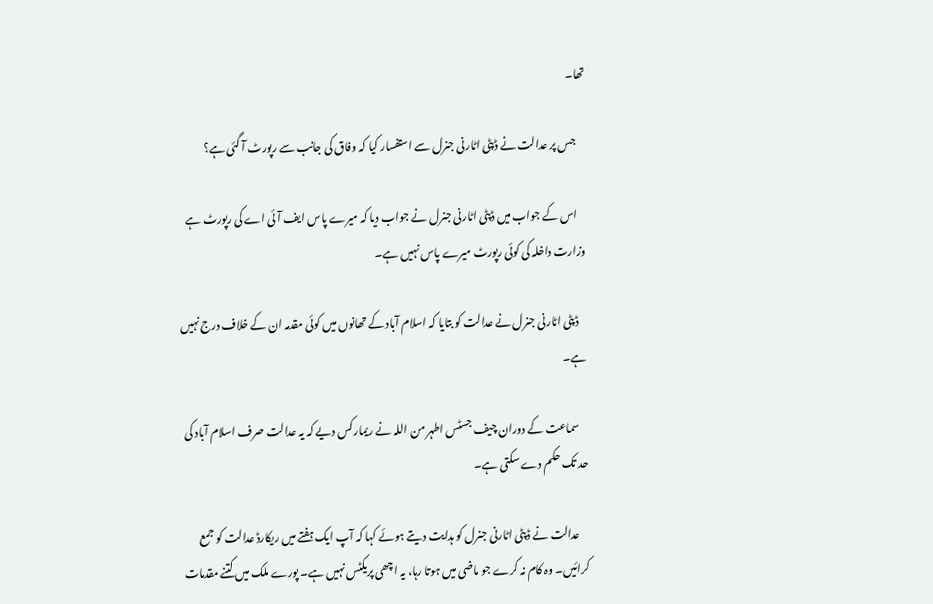تھا۔

    جس پر عدالت نے ڈپٹی اٹارنی جنرل سے استفسار کیا کہ وفاق کی جانب سے رپورٹ آ گئی ہے؟

    اس کے جواب میں ڈپٹی اٹارنی جنرل نے جواب دیا کہ میرے پاس ایف آئی اے کی رپورٹ ہے وزارت داخلہ کی کوئی رپورٹ میرے پاس نہیں ہے۔

    ڈپٹی اٹارنی جنرل نے عدالت کو بتایا کہ اسلام آباد کے تھانوں میں کوئی مقدمہ ان کے خلاف درج نہیں ہے۔

    سماعت کے دوران چیف جسٹس اطہر من اللہ نے ریمارکس دیے کہ یہ عدالت صرف اسلام آباد کی حد تک حکم دے سکتی ہے۔

    عدالت نے ڈپٹی اٹارنی جنرل کو ہدایت دیتے ہوئے کہا کہ آپ ایک ہفتے میں ریکارڈ عدالت کو جمع کرائیں۔ وہ کام نہ کرے جو ماضی میں ہوتا رہا، یہ اچھی پریکٹس نہیں ہے۔ پورے ملک میں کتنے مقدمات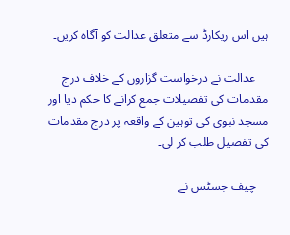ہیں اس ریکارڈ سے متعلق عدالت کو آگاہ کریں۔

    عدالت نے درخواست گزاروں کے خلاف درج مقدمات کی تفصیلات جمع کرانے کا حکم دیا اور مسجد نبوی کی توہین کے واقعہ پر درج مقدمات کی تفصیل طلب کر لی۔

    چیف جسٹس نے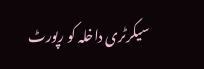سیکرٹری داخلہ کو رپورٹ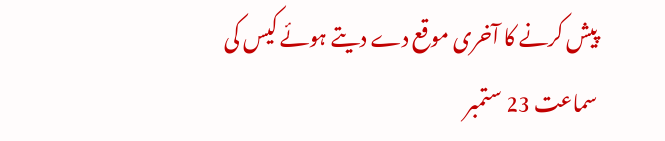پیش کرنے کا آخری موقع دے دیتے ہوئے کیس کی سماعت 23 ستمبر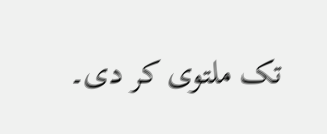تک ملتوی کر دی۔